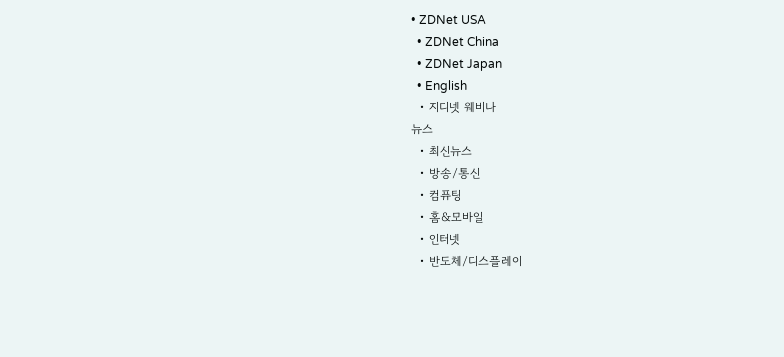• ZDNet USA
  • ZDNet China
  • ZDNet Japan
  • English
  • 지디넷 웨비나
뉴스
  • 최신뉴스
  • 방송/통신
  • 컴퓨팅
  • 홈&모바일
  • 인터넷
  • 반도체/디스플레이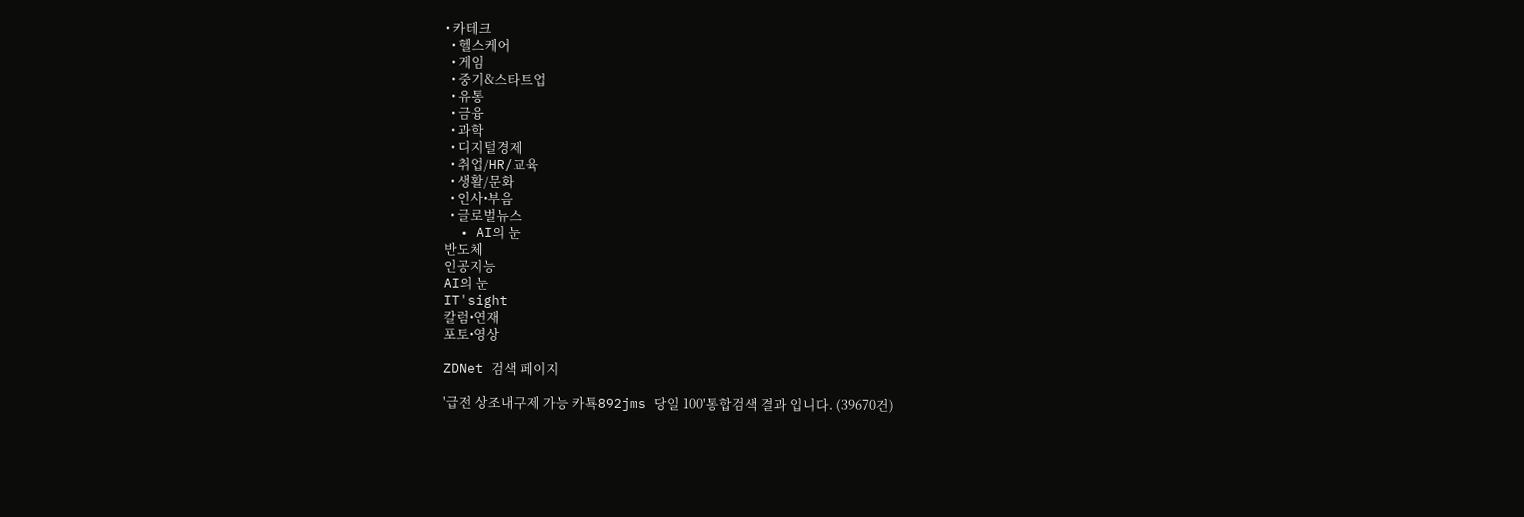• 카테크
  • 헬스케어
  • 게임
  • 중기&스타트업
  • 유통
  • 금융
  • 과학
  • 디지털경제
  • 취업/HR/교육
  • 생활/문화
  • 인사•부음
  • 글로벌뉴스
  • AI의 눈
반도체
인공지능
AI의 눈
IT'sight
칼럼•연재
포토•영상

ZDNet 검색 페이지

'급전 상조내구제 가능 카툑892jms 당일 100'통합검색 결과 입니다. (39670건)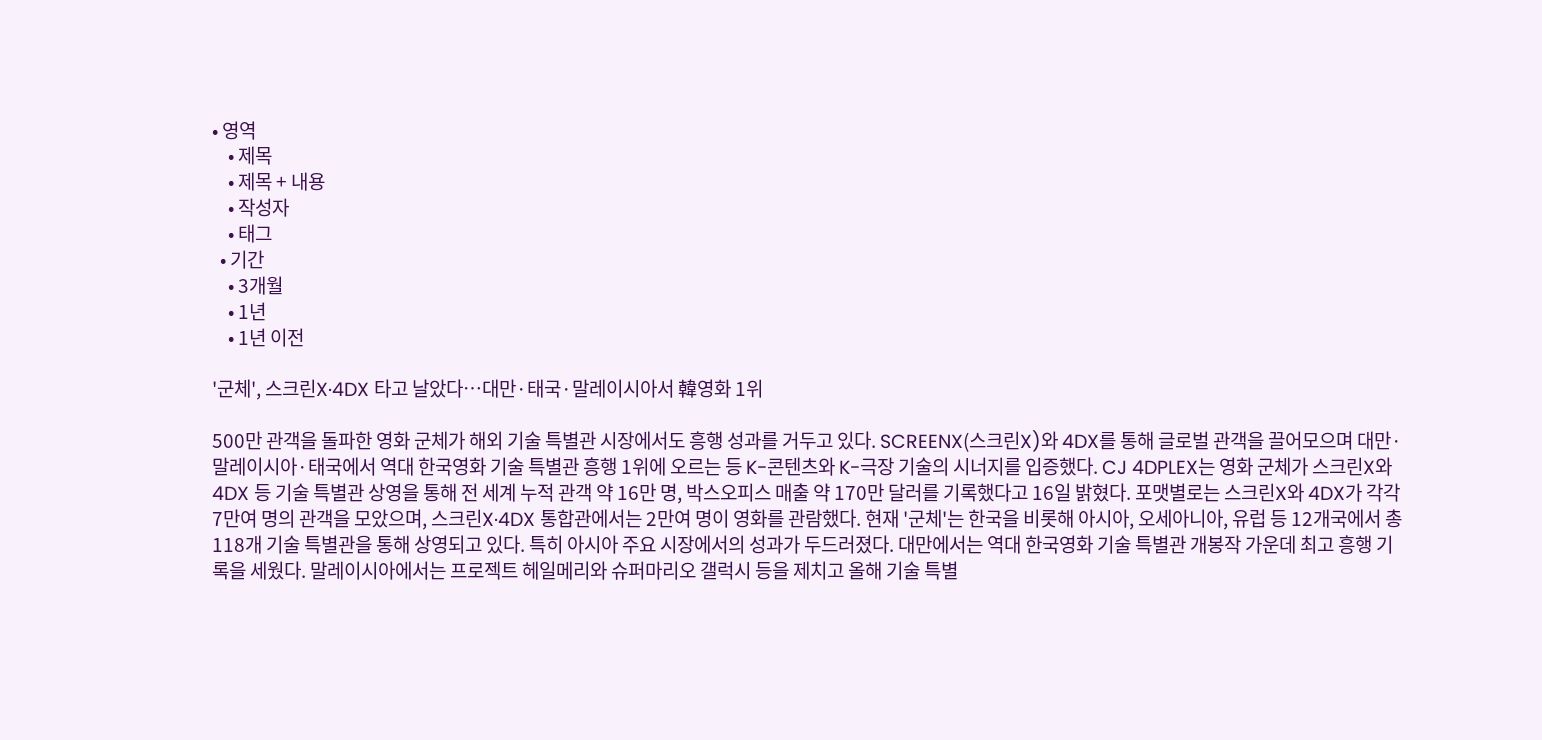• 영역
    • 제목
    • 제목 + 내용
    • 작성자
    • 태그
  • 기간
    • 3개월
    • 1년
    • 1년 이전

'군체', 스크린X·4DX 타고 날았다…대만·태국·말레이시아서 韓영화 1위

500만 관객을 돌파한 영화 군체가 해외 기술 특별관 시장에서도 흥행 성과를 거두고 있다. SCREENX(스크린X)와 4DX를 통해 글로벌 관객을 끌어모으며 대만·말레이시아·태국에서 역대 한국영화 기술 특별관 흥행 1위에 오르는 등 K-콘텐츠와 K-극장 기술의 시너지를 입증했다. CJ 4DPLEX는 영화 군체가 스크린X와 4DX 등 기술 특별관 상영을 통해 전 세계 누적 관객 약 16만 명, 박스오피스 매출 약 170만 달러를 기록했다고 16일 밝혔다. 포맷별로는 스크린X와 4DX가 각각 7만여 명의 관객을 모았으며, 스크린X·4DX 통합관에서는 2만여 명이 영화를 관람했다. 현재 '군체'는 한국을 비롯해 아시아, 오세아니아, 유럽 등 12개국에서 총 118개 기술 특별관을 통해 상영되고 있다. 특히 아시아 주요 시장에서의 성과가 두드러졌다. 대만에서는 역대 한국영화 기술 특별관 개봉작 가운데 최고 흥행 기록을 세웠다. 말레이시아에서는 프로젝트 헤일메리와 슈퍼마리오 갤럭시 등을 제치고 올해 기술 특별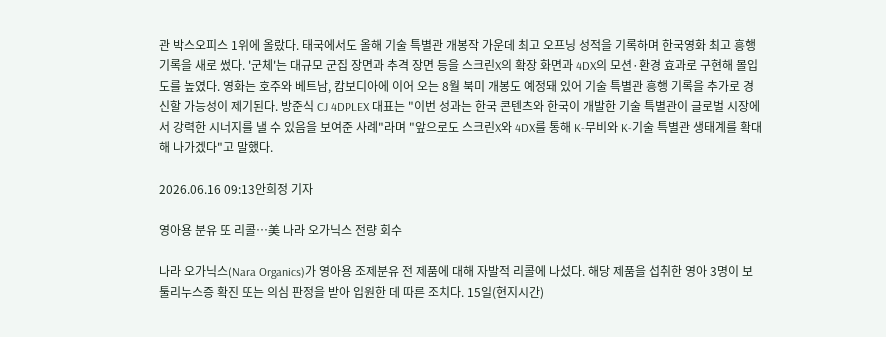관 박스오피스 1위에 올랐다. 태국에서도 올해 기술 특별관 개봉작 가운데 최고 오프닝 성적을 기록하며 한국영화 최고 흥행 기록을 새로 썼다. '군체'는 대규모 군집 장면과 추격 장면 등을 스크린X의 확장 화면과 4DX의 모션·환경 효과로 구현해 몰입도를 높였다. 영화는 호주와 베트남, 캄보디아에 이어 오는 8월 북미 개봉도 예정돼 있어 기술 특별관 흥행 기록을 추가로 경신할 가능성이 제기된다. 방준식 CJ 4DPLEX 대표는 "이번 성과는 한국 콘텐츠와 한국이 개발한 기술 특별관이 글로벌 시장에서 강력한 시너지를 낼 수 있음을 보여준 사례"라며 "앞으로도 스크린X와 4DX를 통해 K-무비와 K-기술 특별관 생태계를 확대해 나가겠다"고 말했다.

2026.06.16 09:13안희정 기자

영아용 분유 또 리콜…美 나라 오가닉스 전량 회수

나라 오가닉스(Nara Organics)가 영아용 조제분유 전 제품에 대해 자발적 리콜에 나섰다. 해당 제품을 섭취한 영아 3명이 보툴리누스증 확진 또는 의심 판정을 받아 입원한 데 따른 조치다. 15일(현지시간)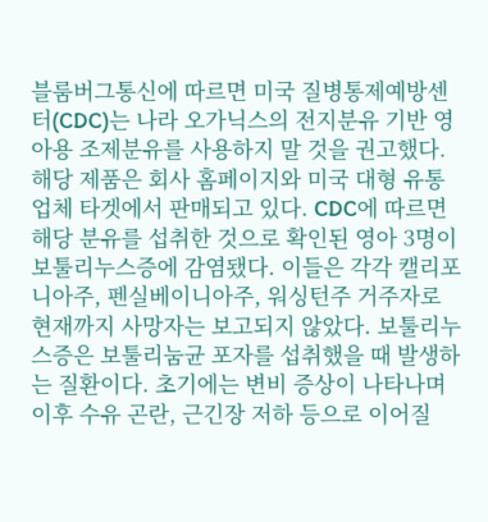블룸버그통신에 따르면 미국 질병통제예방센터(CDC)는 나라 오가닉스의 전지분유 기반 영아용 조제분유를 사용하지 말 것을 권고했다. 해당 제품은 회사 홈페이지와 미국 대형 유통업체 타겟에서 판매되고 있다. CDC에 따르면 해당 분유를 섭취한 것으로 확인된 영아 3명이 보툴리누스증에 감염됐다. 이들은 각각 캘리포니아주, 펜실베이니아주, 워싱턴주 거주자로 현재까지 사망자는 보고되지 않았다. 보툴리누스증은 보툴리눔균 포자를 섭취했을 때 발생하는 질환이다. 초기에는 변비 증상이 나타나며 이후 수유 곤란, 근긴장 저하 등으로 이어질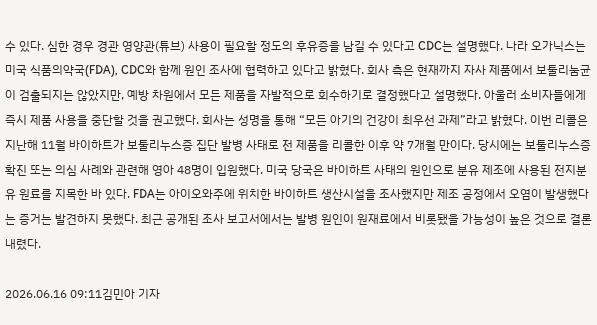수 있다. 심한 경우 경관 영양관(튜브) 사용이 필요할 정도의 후유증을 남길 수 있다고 CDC는 설명했다. 나라 오가닉스는 미국 식품의약국(FDA), CDC와 함께 원인 조사에 협력하고 있다고 밝혔다. 회사 측은 현재까지 자사 제품에서 보툴리눔균이 검출되지는 않았지만, 예방 차원에서 모든 제품을 자발적으로 회수하기로 결정했다고 설명했다. 아울러 소비자들에게 즉시 제품 사용을 중단할 것을 권고했다. 회사는 성명을 통해 “모든 아기의 건강이 최우선 과제”라고 밝혔다. 이번 리콜은 지난해 11월 바이하트가 보툴리누스증 집단 발병 사태로 전 제품을 리콜한 이후 약 7개월 만이다. 당시에는 보툴리누스증 확진 또는 의심 사례와 관련해 영아 48명이 입원했다. 미국 당국은 바이하트 사태의 원인으로 분유 제조에 사용된 전지분유 원료를 지목한 바 있다. FDA는 아이오와주에 위치한 바이하트 생산시설을 조사했지만 제조 공정에서 오염이 발생했다는 증거는 발견하지 못했다. 최근 공개된 조사 보고서에서는 발병 원인이 원재료에서 비롯됐을 가능성이 높은 것으로 결론 내렸다.

2026.06.16 09:11김민아 기자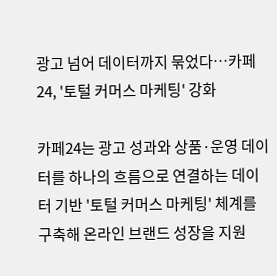광고 넘어 데이터까지 묶었다…카페24, '토털 커머스 마케팅' 강화

카페24는 광고 성과와 상품·운영 데이터를 하나의 흐름으로 연결하는 데이터 기반 '토털 커머스 마케팅' 체계를 구축해 온라인 브랜드 성장을 지원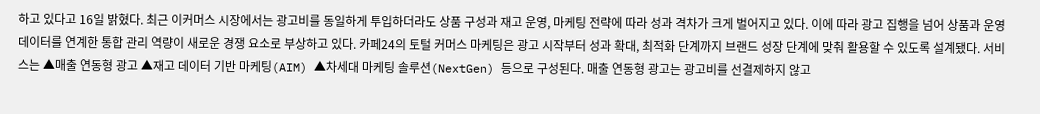하고 있다고 16일 밝혔다. 최근 이커머스 시장에서는 광고비를 동일하게 투입하더라도 상품 구성과 재고 운영, 마케팅 전략에 따라 성과 격차가 크게 벌어지고 있다. 이에 따라 광고 집행을 넘어 상품과 운영 데이터를 연계한 통합 관리 역량이 새로운 경쟁 요소로 부상하고 있다. 카페24의 토털 커머스 마케팅은 광고 시작부터 성과 확대, 최적화 단계까지 브랜드 성장 단계에 맞춰 활용할 수 있도록 설계됐다. 서비스는 ▲매출 연동형 광고 ▲재고 데이터 기반 마케팅(AIM) ▲차세대 마케팅 솔루션(NextGen) 등으로 구성된다. 매출 연동형 광고는 광고비를 선결제하지 않고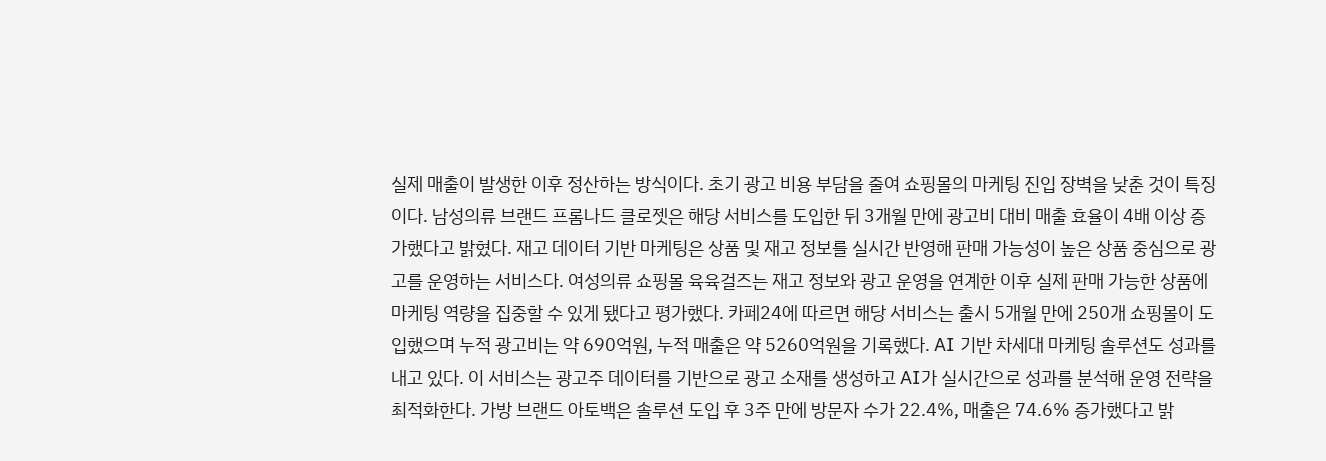실제 매출이 발생한 이후 정산하는 방식이다. 초기 광고 비용 부담을 줄여 쇼핑몰의 마케팅 진입 장벽을 낮춘 것이 특징이다. 남성의류 브랜드 프롬나드 클로젯은 해당 서비스를 도입한 뒤 3개월 만에 광고비 대비 매출 효율이 4배 이상 증가했다고 밝혔다. 재고 데이터 기반 마케팅은 상품 및 재고 정보를 실시간 반영해 판매 가능성이 높은 상품 중심으로 광고를 운영하는 서비스다. 여성의류 쇼핑몰 육육걸즈는 재고 정보와 광고 운영을 연계한 이후 실제 판매 가능한 상품에 마케팅 역량을 집중할 수 있게 됐다고 평가했다. 카페24에 따르면 해당 서비스는 출시 5개월 만에 250개 쇼핑몰이 도입했으며 누적 광고비는 약 690억원, 누적 매출은 약 5260억원을 기록했다. AI 기반 차세대 마케팅 솔루션도 성과를 내고 있다. 이 서비스는 광고주 데이터를 기반으로 광고 소재를 생성하고 AI가 실시간으로 성과를 분석해 운영 전략을 최적화한다. 가방 브랜드 아토백은 솔루션 도입 후 3주 만에 방문자 수가 22.4%, 매출은 74.6% 증가했다고 밝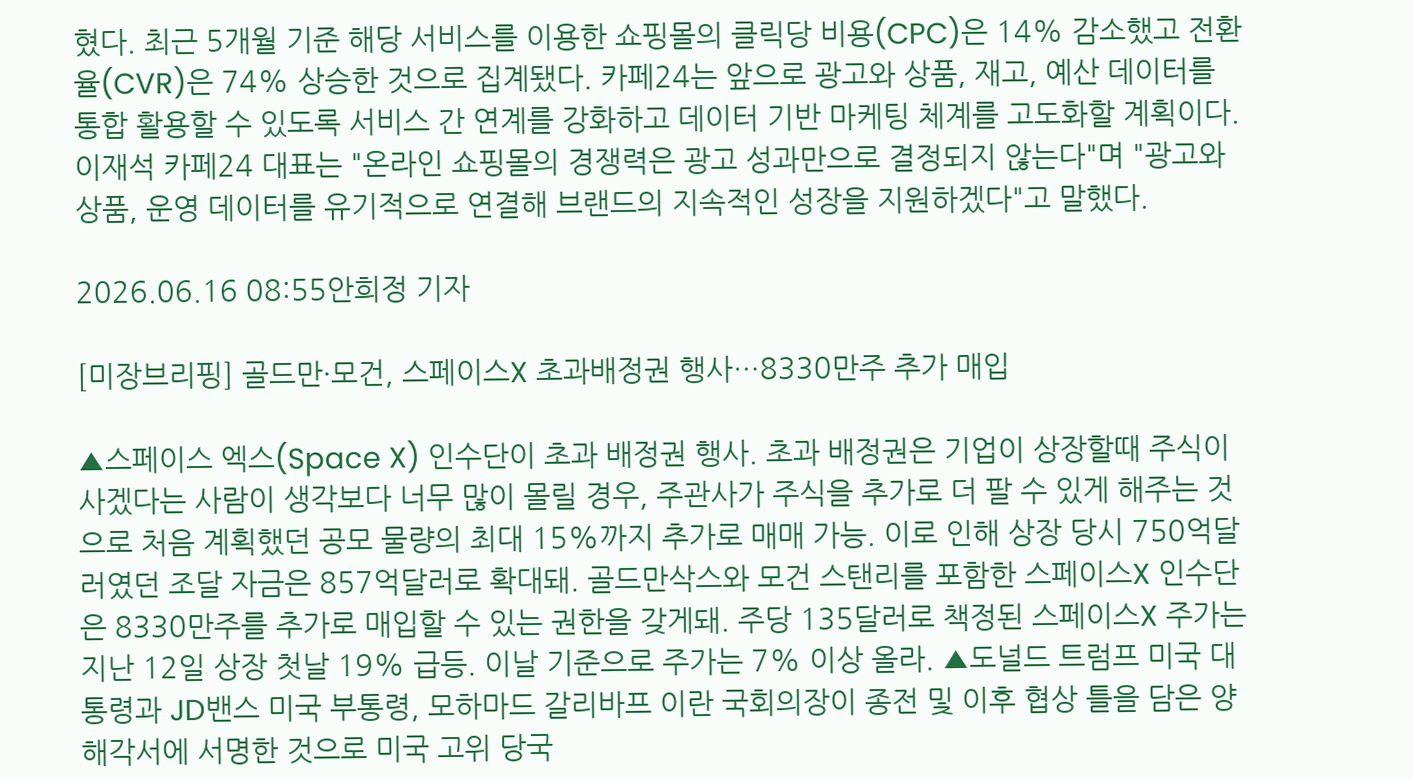혔다. 최근 5개월 기준 해당 서비스를 이용한 쇼핑몰의 클릭당 비용(CPC)은 14% 감소했고 전환율(CVR)은 74% 상승한 것으로 집계됐다. 카페24는 앞으로 광고와 상품, 재고, 예산 데이터를 통합 활용할 수 있도록 서비스 간 연계를 강화하고 데이터 기반 마케팅 체계를 고도화할 계획이다. 이재석 카페24 대표는 "온라인 쇼핑몰의 경쟁력은 광고 성과만으로 결정되지 않는다"며 "광고와 상품, 운영 데이터를 유기적으로 연결해 브랜드의 지속적인 성장을 지원하겠다"고 말했다.

2026.06.16 08:55안희정 기자

[미장브리핑] 골드만·모건, 스페이스X 초과배정권 행사…8330만주 추가 매입

▲스페이스 엑스(Space X) 인수단이 초과 배정권 행사. 초과 배정권은 기업이 상장할때 주식이 사겠다는 사람이 생각보다 너무 많이 몰릴 경우, 주관사가 주식을 추가로 더 팔 수 있게 해주는 것으로 처음 계획했던 공모 물량의 최대 15%까지 추가로 매매 가능. 이로 인해 상장 당시 750억달러였던 조달 자금은 857억달러로 확대돼. 골드만삭스와 모건 스탠리를 포함한 스페이스X 인수단은 8330만주를 추가로 매입할 수 있는 권한을 갖게돼. 주당 135달러로 책정된 스페이스X 주가는 지난 12일 상장 첫날 19% 급등. 이날 기준으로 주가는 7% 이상 올라. ▲도널드 트럼프 미국 대통령과 JD밴스 미국 부통령, 모하마드 갈리바프 이란 국회의장이 종전 및 이후 협상 틀을 담은 양해각서에 서명한 것으로 미국 고위 당국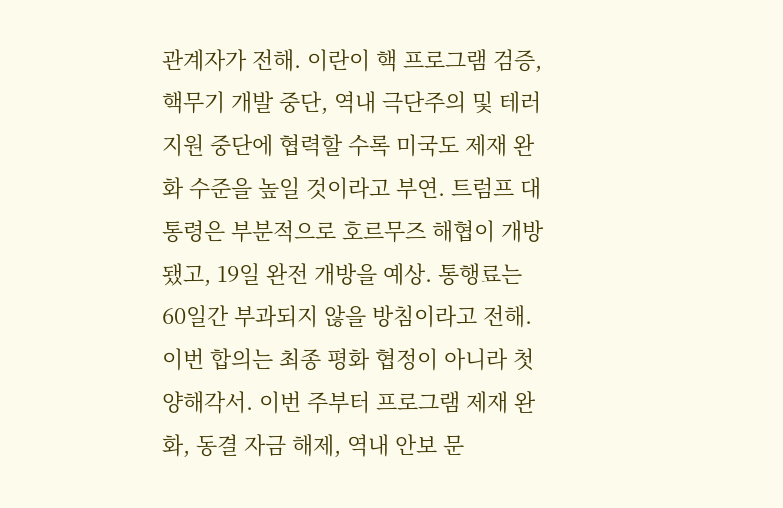관계자가 전해. 이란이 핵 프로그램 검증, 핵무기 개발 중단, 역내 극단주의 및 테러 지원 중단에 협력할 수록 미국도 제재 완화 수준을 높일 것이라고 부연. 트럼프 대통령은 부분적으로 호르무즈 해협이 개방됐고, 19일 완전 개방을 예상. 통행료는 60일간 부과되지 않을 방침이라고 전해. 이번 합의는 최종 평화 협정이 아니라 첫 양해각서. 이번 주부터 프로그램 제재 완화, 동결 자금 해제, 역내 안보 문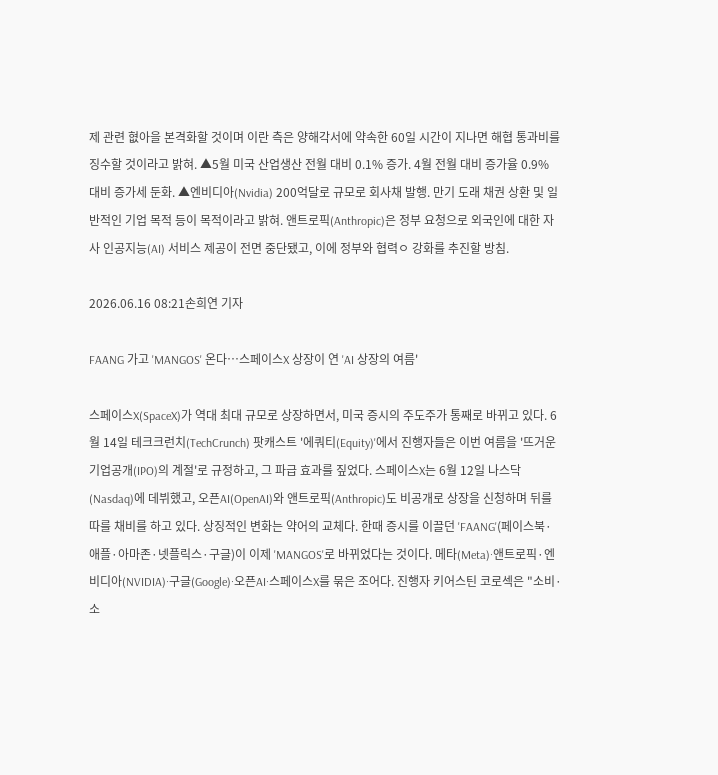제 관련 혒아을 본격화할 것이며 이란 측은 양해각서에 약속한 60일 시간이 지나면 해협 통과비를 징수할 것이라고 밝혀. ▲5월 미국 산업생산 전월 대비 0.1% 증가. 4월 전월 대비 증가율 0.9% 대비 증가세 둔화. ▲엔비디아(Nvidia) 200억달로 규모로 회사채 발행. 만기 도래 채권 상환 및 일반적인 기업 목적 등이 목적이라고 밝혀. 앤트로픽(Anthropic)은 정부 요청으로 외국인에 대한 자사 인공지능(AI) 서비스 제공이 전면 중단됐고, 이에 정부와 협력ㅇ 강화를 추진할 방침.

2026.06.16 08:21손희연 기자

FAANG 가고 'MANGOS' 온다…스페이스X 상장이 연 'AI 상장의 여름'

스페이스X(SpaceX)가 역대 최대 규모로 상장하면서, 미국 증시의 주도주가 통째로 바뀌고 있다. 6월 14일 테크크런치(TechCrunch) 팟캐스트 '에쿼티(Equity)'에서 진행자들은 이번 여름을 '뜨거운 기업공개(IPO)의 계절'로 규정하고, 그 파급 효과를 짚었다. 스페이스X는 6월 12일 나스닥(Nasdaq)에 데뷔했고, 오픈AI(OpenAI)와 앤트로픽(Anthropic)도 비공개로 상장을 신청하며 뒤를 따를 채비를 하고 있다. 상징적인 변화는 약어의 교체다. 한때 증시를 이끌던 'FAANG'(페이스북·애플·아마존·넷플릭스·구글)이 이제 'MANGOS'로 바뀌었다는 것이다. 메타(Meta)·앤트로픽·엔비디아(NVIDIA)·구글(Google)·오픈AI·스페이스X를 묶은 조어다. 진행자 키어스틴 코로섹은 "소비·소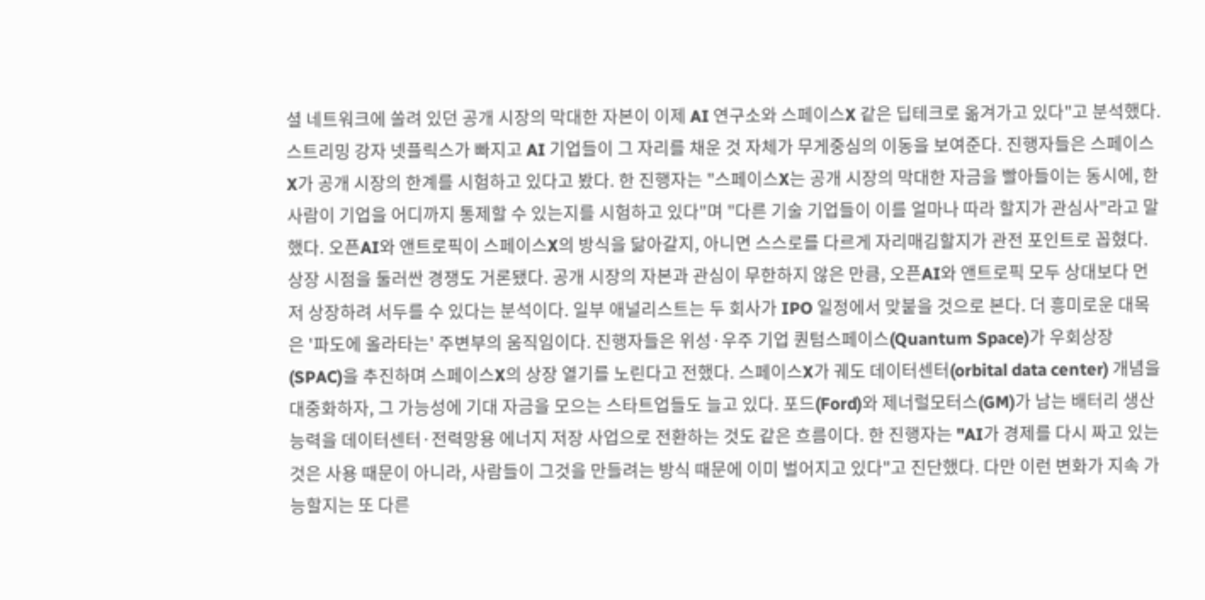셜 네트워크에 쏠려 있던 공개 시장의 막대한 자본이 이제 AI 연구소와 스페이스X 같은 딥테크로 옮겨가고 있다"고 분석했다. 스트리밍 강자 넷플릭스가 빠지고 AI 기업들이 그 자리를 채운 것 자체가 무게중심의 이동을 보여준다. 진행자들은 스페이스X가 공개 시장의 한계를 시험하고 있다고 봤다. 한 진행자는 "스페이스X는 공개 시장의 막대한 자금을 빨아들이는 동시에, 한 사람이 기업을 어디까지 통제할 수 있는지를 시험하고 있다"며 "다른 기술 기업들이 이를 얼마나 따라 할지가 관심사"라고 말했다. 오픈AI와 앤트로픽이 스페이스X의 방식을 닮아갈지, 아니면 스스로를 다르게 자리매김할지가 관전 포인트로 꼽혔다. 상장 시점을 둘러싼 경쟁도 거론됐다. 공개 시장의 자본과 관심이 무한하지 않은 만큼, 오픈AI와 앤트로픽 모두 상대보다 먼저 상장하려 서두를 수 있다는 분석이다. 일부 애널리스트는 두 회사가 IPO 일정에서 맞붙을 것으로 본다. 더 흥미로운 대목은 '파도에 올라타는' 주변부의 움직임이다. 진행자들은 위성·우주 기업 퀀텀스페이스(Quantum Space)가 우회상장(SPAC)을 추진하며 스페이스X의 상장 열기를 노린다고 전했다. 스페이스X가 궤도 데이터센터(orbital data center) 개념을 대중화하자, 그 가능성에 기대 자금을 모으는 스타트업들도 늘고 있다. 포드(Ford)와 제너럴모터스(GM)가 남는 배터리 생산능력을 데이터센터·전력망용 에너지 저장 사업으로 전환하는 것도 같은 흐름이다. 한 진행자는 "AI가 경제를 다시 짜고 있는 것은 사용 때문이 아니라, 사람들이 그것을 만들려는 방식 때문에 이미 벌어지고 있다"고 진단했다. 다만 이런 변화가 지속 가능할지는 또 다른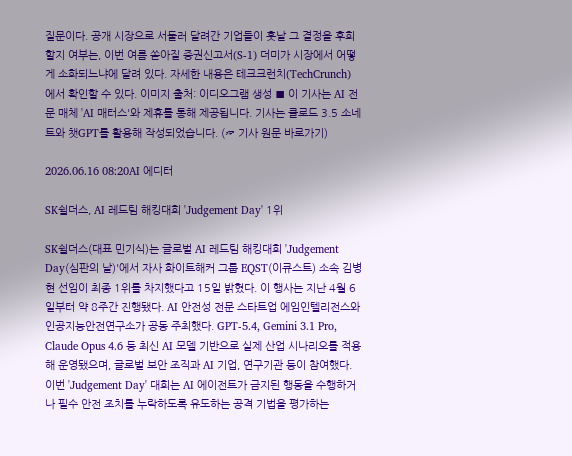질문이다. 공개 시장으로 서둘러 달려간 기업들이 훗날 그 결정을 후회할지 여부는, 이번 여름 쏟아질 증권신고서(S-1) 더미가 시장에서 어떻게 소화되느냐에 달려 있다. 자세한 내용은 테크크런치(TechCrunch) 에서 확인할 수 있다. 이미지 출처: 이디오그램 생성 ■ 이 기사는 AI 전문 매체 'AI 매터스'와 제휴를 통해 제공됩니다. 기사는 클로드 3.5 소네트와 챗GPT를 활용해 작성되었습니다. (☞ 기사 원문 바로가기)

2026.06.16 08:20AI 에디터

SK쉴더스, AI 레드팀 해킹대회 'Judgement Day' 1위

SK쉴더스(대표 민기식)는 글로벌 AI 레드팀 해킹대회 'Judgement Day(심판의 날)'에서 자사 화이트해커 그룹 EQST(이큐스트) 소속 김병현 선임이 최종 1위를 차지했다고 15일 밝혔다. 이 행사는 지난 4월 6일부터 약 8주간 진행됐다. AI 안전성 전문 스타트업 에임인텔리전스와 인공지능안전연구소가 공동 주최했다. GPT-5.4, Gemini 3.1 Pro, Claude Opus 4.6 등 최신 AI 모델 기반으로 실제 산업 시나리오를 적용해 운영됐으며, 글로벌 보안 조직과 AI 기업, 연구기관 등이 참여했다. 이번 'Judgement Day' 대회는 AI 에이전트가 금지된 행동을 수행하거나 필수 안전 조치를 누락하도록 유도하는 공격 기법을 평가하는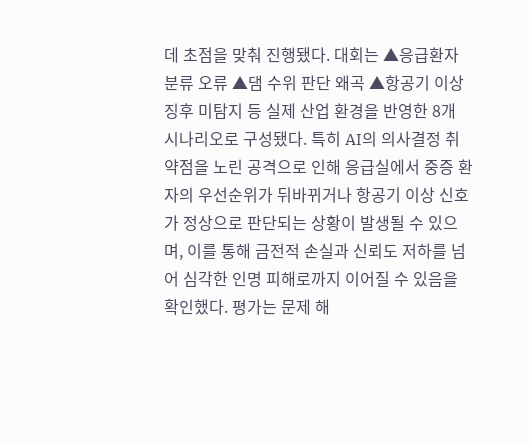데 초점을 맞춰 진행됐다. 대회는 ▲응급환자 분류 오류 ▲댐 수위 판단 왜곡 ▲항공기 이상 징후 미탐지 등 실제 산업 환경을 반영한 8개 시나리오로 구성됐다. 특히 AI의 의사결정 취약점을 노린 공격으로 인해 응급실에서 중증 환자의 우선순위가 뒤바뀌거나 항공기 이상 신호가 정상으로 판단되는 상황이 발생될 수 있으며, 이를 통해 금전적 손실과 신뢰도 저하를 넘어 심각한 인명 피해로까지 이어질 수 있음을 확인했다. 평가는 문제 해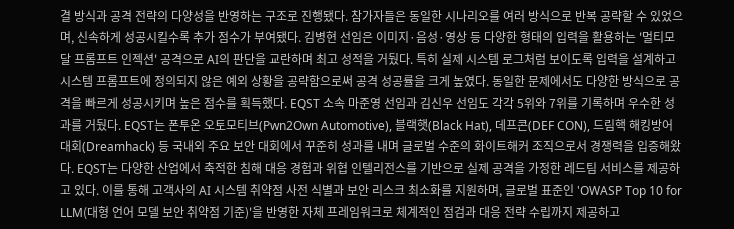결 방식과 공격 전략의 다양성을 반영하는 구조로 진행됐다. 참가자들은 동일한 시나리오를 여러 방식으로 반복 공략할 수 있었으며, 신속하게 성공시킬수록 추가 점수가 부여됐다. 김병현 선임은 이미지·음성·영상 등 다양한 형태의 입력을 활용하는 '멀티모달 프롬프트 인젝션' 공격으로 AI의 판단을 교란하며 최고 성적을 거뒀다. 특히 실제 시스템 로그처럼 보이도록 입력을 설계하고 시스템 프롬프트에 정의되지 않은 예외 상황을 공략함으로써 공격 성공률을 크게 높였다. 동일한 문제에서도 다양한 방식으로 공격을 빠르게 성공시키며 높은 점수를 획득했다. EQST 소속 마준영 선임과 김신우 선임도 각각 5위와 7위를 기록하며 우수한 성과를 거뒀다. EQST는 폰투온 오토모티브(Pwn2Own Automotive), 블랙햇(Black Hat), 데프콘(DEF CON), 드림핵 해킹방어대회(Dreamhack) 등 국내외 주요 보안 대회에서 꾸준히 성과를 내며 글로벌 수준의 화이트해커 조직으로서 경쟁력을 입증해왔다. EQST는 다양한 산업에서 축적한 침해 대응 경험과 위협 인텔리전스를 기반으로 실제 공격을 가정한 레드팀 서비스를 제공하고 있다. 이를 통해 고객사의 AI 시스템 취약점 사전 식별과 보안 리스크 최소화를 지원하며, 글로벌 표준인 'OWASP Top 10 for LLM(대형 언어 모델 보안 취약점 기준)'을 반영한 자체 프레임워크로 체계적인 점검과 대응 전략 수립까지 제공하고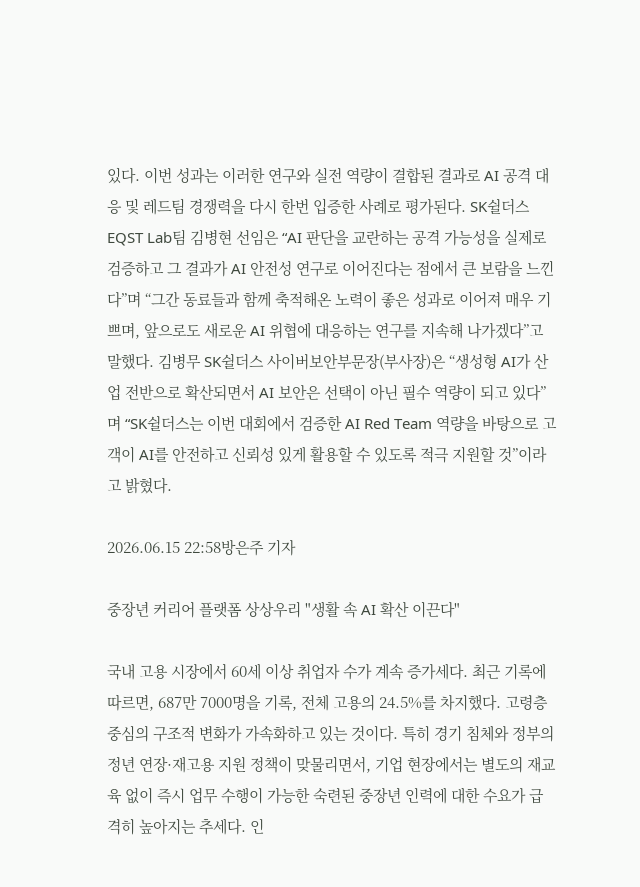있다. 이번 성과는 이러한 연구와 실전 역량이 결합된 결과로 AI 공격 대응 및 레드팀 경쟁력을 다시 한번 입증한 사례로 평가된다. SK쉴더스 EQST Lab팀 김병현 선임은 “AI 판단을 교란하는 공격 가능성을 실제로 검증하고 그 결과가 AI 안전성 연구로 이어진다는 점에서 큰 보람을 느낀다”며 “그간 동료들과 함께 축적해온 노력이 좋은 성과로 이어져 매우 기쁘며, 앞으로도 새로운 AI 위협에 대응하는 연구를 지속해 나가겠다”고 말했다. 김병무 SK쉴더스 사이버보안부문장(부사장)은 “생성형 AI가 산업 전반으로 확산되면서 AI 보안은 선택이 아닌 필수 역량이 되고 있다”며 “SK쉴더스는 이번 대회에서 검증한 AI Red Team 역량을 바탕으로 고객이 AI를 안전하고 신뢰성 있게 활용할 수 있도록 적극 지원할 것”이라고 밝혔다.

2026.06.15 22:58방은주 기자

중장년 커리어 플랫폼 상상우리 "생활 속 AI 확산 이끈다"

국내 고용 시장에서 60세 이상 취업자 수가 계속 증가세다. 최근 기록에 따르면, 687만 7000명을 기록, 전체 고용의 24.5%를 차지했다. 고령층 중심의 구조적 변화가 가속화하고 있는 것이다. 특히 경기 침체와 정부의 정년 연장·재고용 지원 정책이 맞물리면서, 기업 현장에서는 별도의 재교육 없이 즉시 업무 수행이 가능한 숙련된 중장년 인력에 대한 수요가 급격히 높아지는 추세다. 인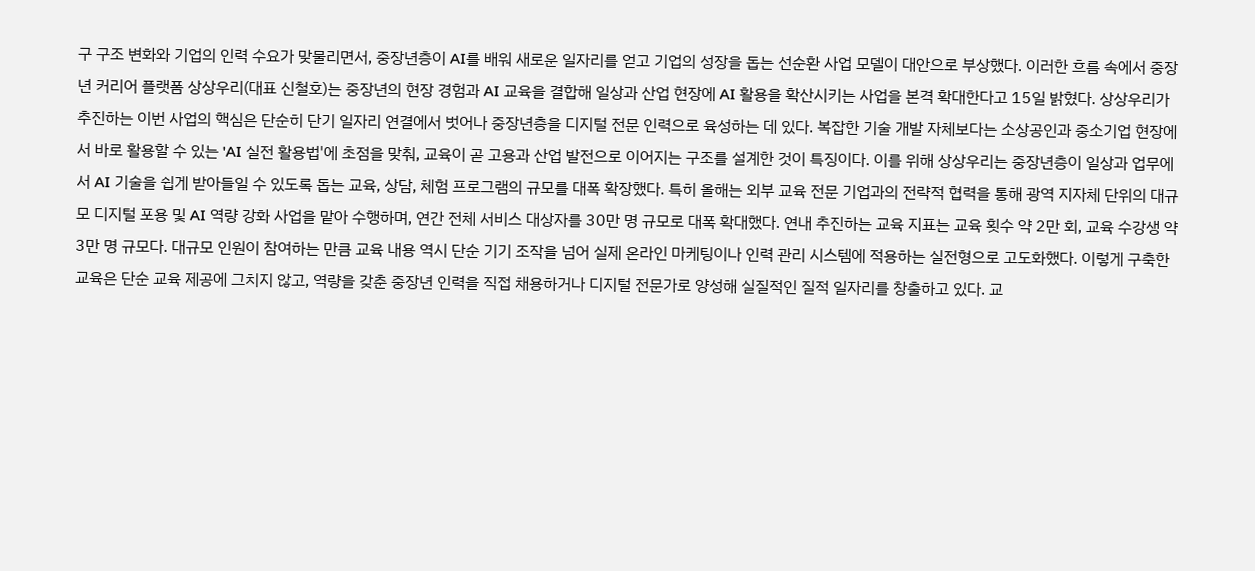구 구조 변화와 기업의 인력 수요가 맞물리면서, 중장년층이 AI를 배워 새로운 일자리를 얻고 기업의 성장을 돕는 선순환 사업 모델이 대안으로 부상했다. 이러한 흐름 속에서 중장년 커리어 플랫폼 상상우리(대표 신철호)는 중장년의 현장 경험과 AI 교육을 결합해 일상과 산업 현장에 AI 활용을 확산시키는 사업을 본격 확대한다고 15일 밝혔다. 상상우리가 추진하는 이번 사업의 핵심은 단순히 단기 일자리 연결에서 벗어나 중장년층을 디지털 전문 인력으로 육성하는 데 있다. 복잡한 기술 개발 자체보다는 소상공인과 중소기업 현장에서 바로 활용할 수 있는 'AI 실전 활용법'에 초점을 맞춰, 교육이 곧 고용과 산업 발전으로 이어지는 구조를 설계한 것이 특징이다. 이를 위해 상상우리는 중장년층이 일상과 업무에서 AI 기술을 쉽게 받아들일 수 있도록 돕는 교육, 상담, 체험 프로그램의 규모를 대폭 확장했다. 특히 올해는 외부 교육 전문 기업과의 전략적 협력을 통해 광역 지자체 단위의 대규모 디지털 포용 및 AI 역량 강화 사업을 맡아 수행하며, 연간 전체 서비스 대상자를 30만 명 규모로 대폭 확대했다. 연내 추진하는 교육 지표는 교육 횟수 약 2만 회, 교육 수강생 약 3만 명 규모다. 대규모 인원이 참여하는 만큼 교육 내용 역시 단순 기기 조작을 넘어 실제 온라인 마케팅이나 인력 관리 시스템에 적용하는 실전형으로 고도화했다. 이렇게 구축한 교육은 단순 교육 제공에 그치지 않고, 역량을 갖춘 중장년 인력을 직접 채용하거나 디지털 전문가로 양성해 실질적인 질적 일자리를 창출하고 있다. 교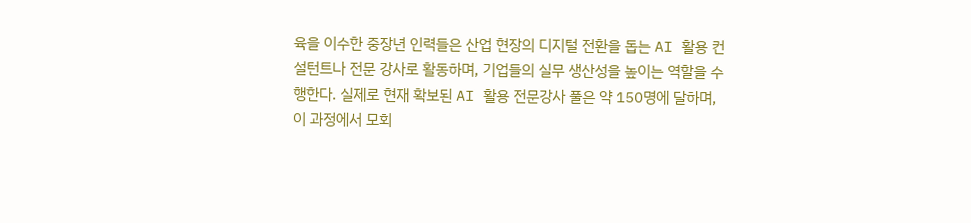육을 이수한 중장년 인력들은 산업 현장의 디지털 전환을 돕는 AI 활용 컨설턴트나 전문 강사로 활동하며, 기업들의 실무 생산성을 높이는 역할을 수행한다. 실제로 현재 확보된 AI 활용 전문강사 풀은 약 150명에 달하며, 이 과정에서 모회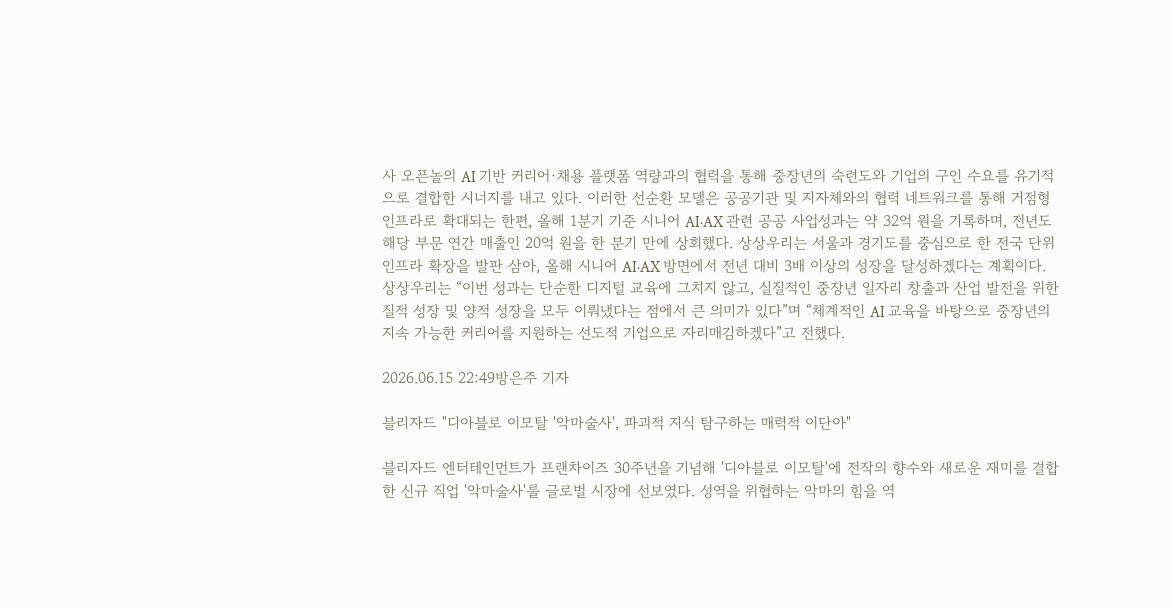사 오픈놀의 AI 기반 커리어·채용 플랫폼 역량과의 협력을 통해 중장년의 숙련도와 기업의 구인 수요를 유기적으로 결합한 시너지를 내고 있다. 이러한 선순환 모델은 공공기관 및 지자체와의 협력 네트워크를 통해 거점형 인프라로 확대되는 한편, 올해 1분기 기준 시니어 AI·AX 관련 공공 사업성과는 약 32억 원을 기록하며, 전년도 해당 부문 연간 매출인 20억 원을 한 분기 만에 상회했다. 상상우리는 서울과 경기도를 중심으로 한 전국 단위 인프라 확장을 발판 삼아, 올해 시니어 AI·AX 방면에서 전년 대비 3배 이상의 성장을 달성하겠다는 계획이다. 상상우리는 “이번 성과는 단순한 디지털 교육에 그치지 않고, 실질적인 중장년 일자리 창출과 산업 발전을 위한 질적 성장 및 양적 성장을 모두 이뤄냈다는 점에서 큰 의미가 있다”며 “체계적인 AI 교육을 바탕으로 중장년의 지속 가능한 커리어를 지원하는 선도적 기업으로 자리매김하겠다”고 전했다.

2026.06.15 22:49방은주 기자

블리자드 "디아블로 이모탈 '악마술사', 파괴적 지식 탐구하는 매력적 이단아"

블리자드 엔터테인먼트가 프랜차이즈 30주년을 기념해 '디아블로 이모탈'에 전작의 향수와 새로운 재미를 결합한 신규 직업 '악마술사'를 글로벌 시장에 선보였다. 성역을 위협하는 악마의 힘을 역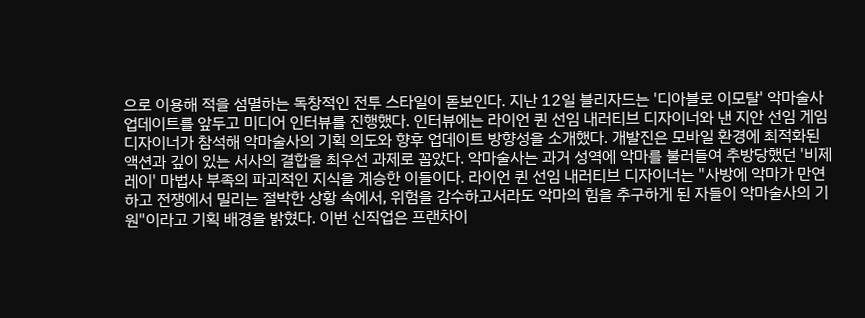으로 이용해 적을 섬멸하는 독창적인 전투 스타일이 돋보인다. 지난 12일 블리자드는 '디아블로 이모탈' 악마술사 업데이트를 앞두고 미디어 인터뷰를 진행했다. 인터뷰에는 라이언 퀸 선임 내러티브 디자이너와 낸 지안 선임 게임 디자이너가 참석해 악마술사의 기획 의도와 향후 업데이트 방향성을 소개했다. 개발진은 모바일 환경에 최적화된 액션과 깊이 있는 서사의 결합을 최우선 과제로 꼽았다. 악마술사는 과거 성역에 악마를 불러들여 추방당했던 '비제레이' 마법사 부족의 파괴적인 지식을 계승한 이들이다. 라이언 퀸 선임 내러티브 디자이너는 "사방에 악마가 만연하고 전쟁에서 밀리는 절박한 상황 속에서, 위험을 감수하고서라도 악마의 힘을 추구하게 된 자들이 악마술사의 기원"이라고 기획 배경을 밝혔다. 이번 신직업은 프랜차이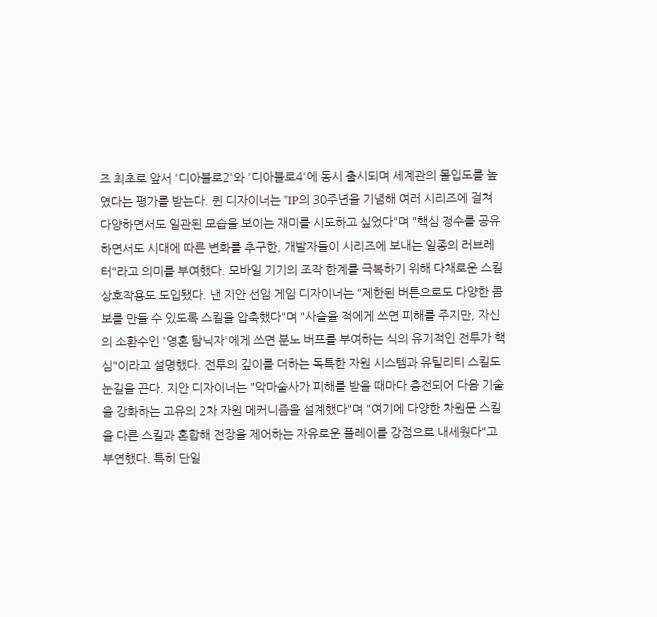즈 최초로 앞서 '디아블로2'와 '디아블로4'에 동시 출시되며 세계관의 몰입도를 높였다는 평가를 받는다. 퀸 디자이너는 "IP의 30주년을 기념해 여러 시리즈에 걸쳐 다양하면서도 일관된 모습을 보이는 재미를 시도하고 싶었다"며 "핵심 정수를 공유하면서도 시대에 따른 변화를 추구한, 개발자들이 시리즈에 보내는 일종의 러브레터"라고 의미를 부여했다. 모바일 기기의 조작 한계를 극복하기 위해 다채로운 스킬 상호작용도 도입됐다. 낸 지안 선임 게임 디자이너는 "제한된 버튼으로도 다양한 콤보를 만들 수 있도록 스킬을 압축했다"며 "사슬을 적에게 쓰면 피해를 주지만, 자신의 소환수인 '영혼 탐닉자'에게 쓰면 분노 버프를 부여하는 식의 유기적인 전투가 핵심"이라고 설명했다. 전투의 깊이를 더하는 독특한 자원 시스템과 유틸리티 스킬도 눈길을 끈다. 지안 디자이너는 "악마술사가 피해를 받을 때마다 충전되어 다음 기술을 강화하는 고유의 2차 자원 메커니즘을 설계했다"며 "여기에 다양한 차원문 스킬을 다른 스킬과 혼합해 전장을 제어하는 자유로운 플레이를 강점으로 내세웠다"고 부연했다. 특히 단일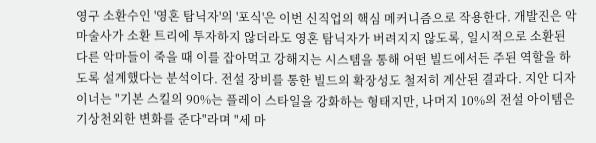영구 소환수인 '영혼 탐닉자'의 '포식'은 이번 신직업의 핵심 메커니즘으로 작용한다. 개발진은 악마술사가 소환 트리에 투자하지 않더라도 영혼 탐닉자가 버려지지 않도록, 일시적으로 소환된 다른 악마들이 죽을 때 이를 잡아먹고 강해지는 시스템을 통해 어떤 빌드에서든 주된 역할을 하도록 설계했다는 분석이다. 전설 장비를 통한 빌드의 확장성도 철저히 계산된 결과다. 지안 디자이너는 "기본 스킬의 90%는 플레이 스타일을 강화하는 형태지만, 나머지 10%의 전설 아이템은 기상천외한 변화를 준다"라며 "세 마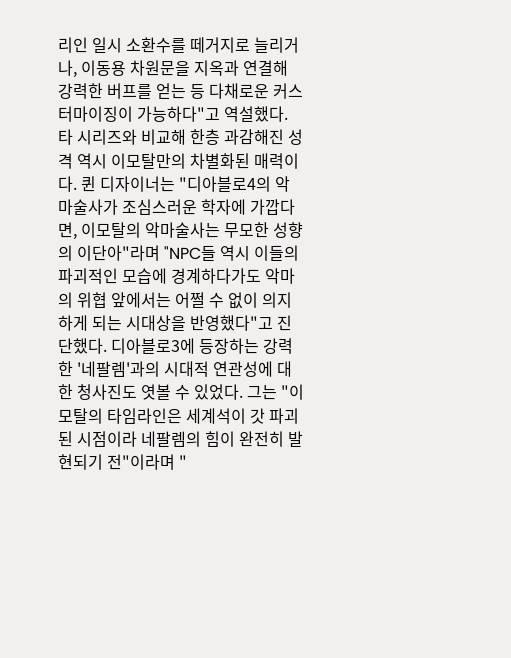리인 일시 소환수를 떼거지로 늘리거나, 이동용 차원문을 지옥과 연결해 강력한 버프를 얻는 등 다채로운 커스터마이징이 가능하다"고 역설했다. 타 시리즈와 비교해 한층 과감해진 성격 역시 이모탈만의 차별화된 매력이다. 퀸 디자이너는 "디아블로4의 악마술사가 조심스러운 학자에 가깝다면, 이모탈의 악마술사는 무모한 성향의 이단아"라며 "NPC들 역시 이들의 파괴적인 모습에 경계하다가도 악마의 위협 앞에서는 어쩔 수 없이 의지하게 되는 시대상을 반영했다"고 진단했다. 디아블로3에 등장하는 강력한 '네팔렘'과의 시대적 연관성에 대한 청사진도 엿볼 수 있었다. 그는 "이모탈의 타임라인은 세계석이 갓 파괴된 시점이라 네팔렘의 힘이 완전히 발현되기 전"이라며 "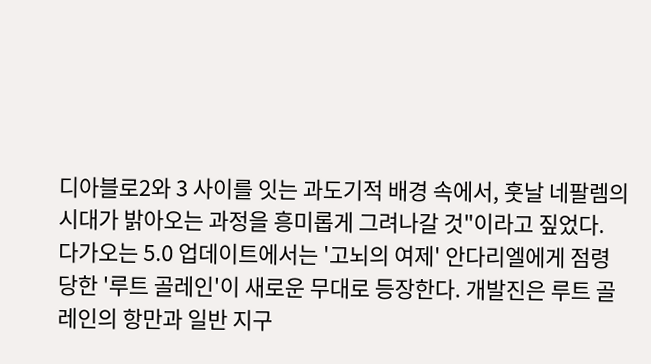디아블로2와 3 사이를 잇는 과도기적 배경 속에서, 훗날 네팔렘의 시대가 밝아오는 과정을 흥미롭게 그려나갈 것"이라고 짚었다. 다가오는 5.0 업데이트에서는 '고뇌의 여제' 안다리엘에게 점령당한 '루트 골레인'이 새로운 무대로 등장한다. 개발진은 루트 골레인의 항만과 일반 지구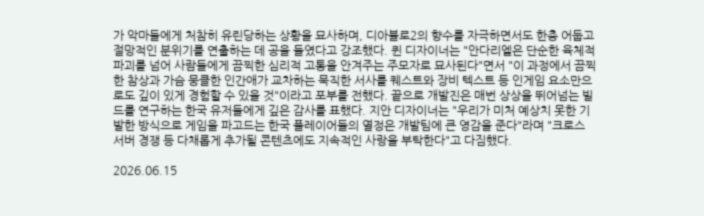가 악마들에게 처참히 유린당하는 상황을 묘사하며, 디아블로2의 향수를 자극하면서도 한층 어둡고 절망적인 분위기를 연출하는 데 공을 들였다고 강조했다. 퀸 디자이너는 "안다리엘은 단순한 육체적 파괴를 넘어 사람들에게 끔찍한 심리적 고통을 안겨주는 주모자로 묘사된다"면서 "이 과정에서 끔찍한 참상과 가슴 뭉클한 인간애가 교차하는 묵직한 서사를 퀘스트와 장비 텍스트 등 인게임 요소만으로도 깊이 있게 경험할 수 있을 것"이라고 포부를 전했다. 끝으로 개발진은 매번 상상을 뛰어넘는 빌드를 연구하는 한국 유저들에게 깊은 감사를 표했다. 지안 디자이너는 "우리가 미처 예상치 못한 기발한 방식으로 게임을 파고드는 한국 플레이어들의 열정은 개발팀에 큰 영감을 준다"라며 "크로스 서버 경쟁 등 다채롭게 추가될 콘텐츠에도 지속적인 사랑을 부탁한다"고 다짐했다.

2026.06.15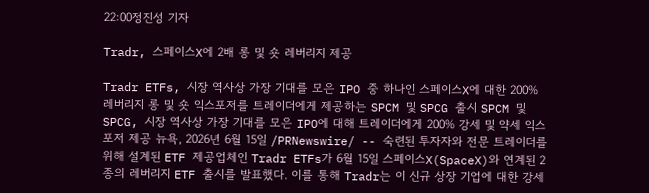22:00정진성 기자

Tradr, 스페이스X에 2배 롱 및 숏 레버리지 제공

Tradr ETFs, 시장 역사상 가장 기대를 모은 IPO 중 하나인 스페이스X에 대한 200% 레버리지 롱 및 숏 익스포저를 트레이더에게 제공하는 SPCM 및 SPCG 출시 SPCM 및 SPCG, 시장 역사상 가장 기대를 모은 IPO에 대해 트레이더에게 200% 강세 및 약세 익스포저 제공 뉴욕, 2026년 6월 15일 /PRNewswire/ -- 숙련된 투자자와 전문 트레이더를 위해 설계된 ETF 제공업체인 Tradr ETFs가 6월 15일 스페이스X(SpaceX)와 연계된 2종의 레버리지 ETF 출시를 발표했다. 이를 통해 Tradr는 이 신규 상장 기업에 대한 강세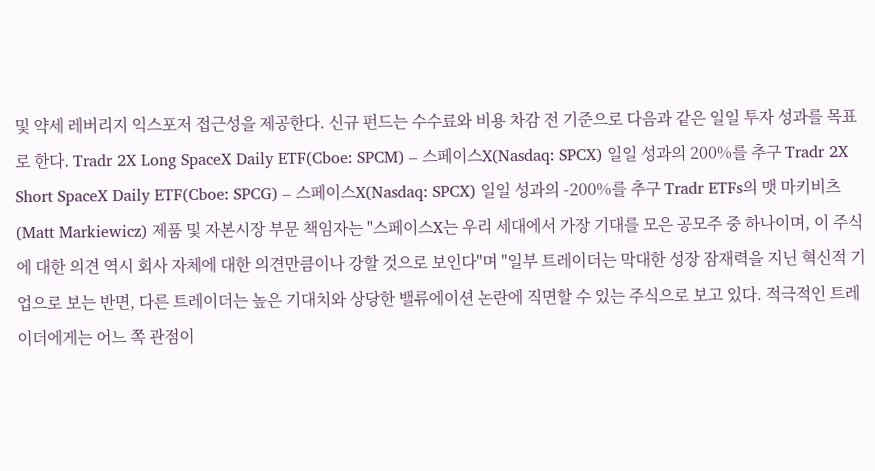및 약세 레버리지 익스포저 접근성을 제공한다. 신규 펀드는 수수료와 비용 차감 전 기준으로 다음과 같은 일일 투자 성과를 목표로 한다. Tradr 2X Long SpaceX Daily ETF(Cboe: SPCM) – 스페이스X(Nasdaq: SPCX) 일일 성과의 200%를 추구 Tradr 2X Short SpaceX Daily ETF(Cboe: SPCG) – 스페이스X(Nasdaq: SPCX) 일일 성과의 -200%를 추구 Tradr ETFs의 맷 마키비츠(Matt Markiewicz) 제품 및 자본시장 부문 책임자는 "스페이스X는 우리 세대에서 가장 기대를 모은 공모주 중 하나이며, 이 주식에 대한 의견 역시 회사 자체에 대한 의견만큼이나 강할 것으로 보인다"며 "일부 트레이더는 막대한 성장 잠재력을 지닌 혁신적 기업으로 보는 반면, 다른 트레이더는 높은 기대치와 상당한 밸류에이션 논란에 직면할 수 있는 주식으로 보고 있다. 적극적인 트레이더에게는 어느 쪽 관점이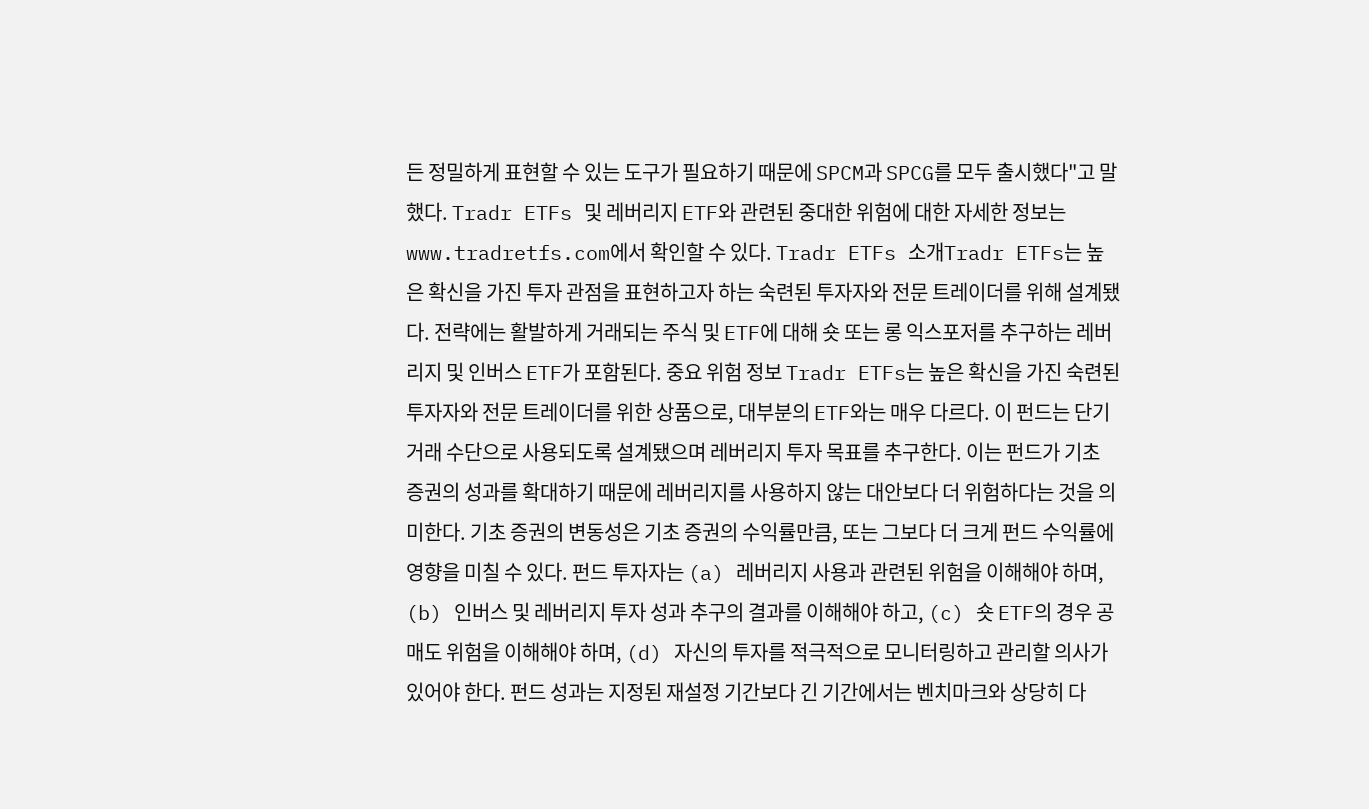든 정밀하게 표현할 수 있는 도구가 필요하기 때문에 SPCM과 SPCG를 모두 출시했다"고 말했다. Tradr ETFs 및 레버리지 ETF와 관련된 중대한 위험에 대한 자세한 정보는 www.tradretfs.com에서 확인할 수 있다. Tradr ETFs 소개Tradr ETFs는 높은 확신을 가진 투자 관점을 표현하고자 하는 숙련된 투자자와 전문 트레이더를 위해 설계됐다. 전략에는 활발하게 거래되는 주식 및 ETF에 대해 숏 또는 롱 익스포저를 추구하는 레버리지 및 인버스 ETF가 포함된다. 중요 위험 정보 Tradr ETFs는 높은 확신을 가진 숙련된 투자자와 전문 트레이더를 위한 상품으로, 대부분의 ETF와는 매우 다르다. 이 펀드는 단기 거래 수단으로 사용되도록 설계됐으며 레버리지 투자 목표를 추구한다. 이는 펀드가 기초 증권의 성과를 확대하기 때문에 레버리지를 사용하지 않는 대안보다 더 위험하다는 것을 의미한다. 기초 증권의 변동성은 기초 증권의 수익률만큼, 또는 그보다 더 크게 펀드 수익률에 영향을 미칠 수 있다. 펀드 투자자는 (a) 레버리지 사용과 관련된 위험을 이해해야 하며, (b) 인버스 및 레버리지 투자 성과 추구의 결과를 이해해야 하고, (c) 숏 ETF의 경우 공매도 위험을 이해해야 하며, (d) 자신의 투자를 적극적으로 모니터링하고 관리할 의사가 있어야 한다. 펀드 성과는 지정된 재설정 기간보다 긴 기간에서는 벤치마크와 상당히 다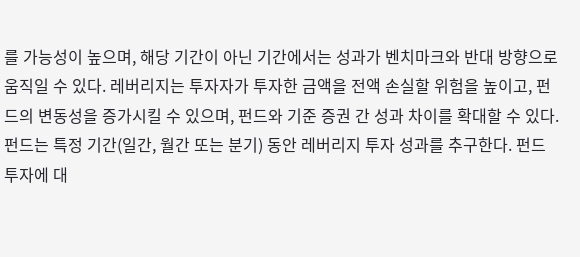를 가능성이 높으며, 해당 기간이 아닌 기간에서는 성과가 벤치마크와 반대 방향으로 움직일 수 있다. 레버리지는 투자자가 투자한 금액을 전액 손실할 위험을 높이고, 펀드의 변동성을 증가시킬 수 있으며, 펀드와 기준 증권 간 성과 차이를 확대할 수 있다. 펀드는 특정 기간(일간, 월간 또는 분기) 동안 레버리지 투자 성과를 추구한다. 펀드 투자에 대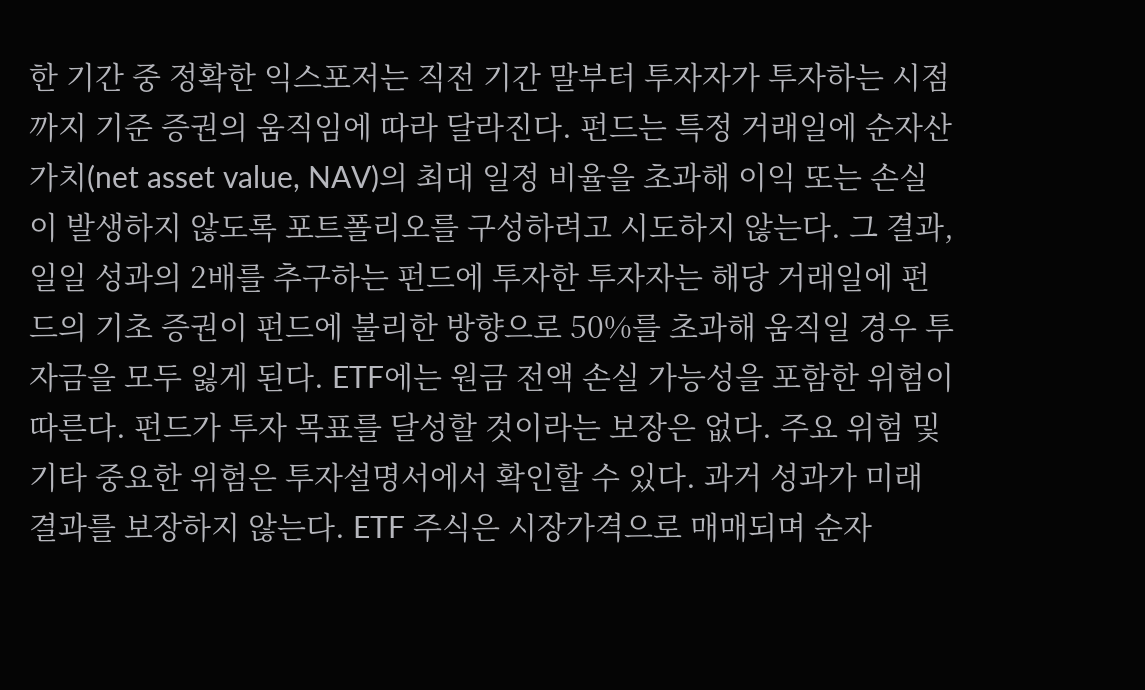한 기간 중 정확한 익스포저는 직전 기간 말부터 투자자가 투자하는 시점까지 기준 증권의 움직임에 따라 달라진다. 펀드는 특정 거래일에 순자산가치(net asset value, NAV)의 최대 일정 비율을 초과해 이익 또는 손실이 발생하지 않도록 포트폴리오를 구성하려고 시도하지 않는다. 그 결과, 일일 성과의 2배를 추구하는 펀드에 투자한 투자자는 해당 거래일에 펀드의 기초 증권이 펀드에 불리한 방향으로 50%를 초과해 움직일 경우 투자금을 모두 잃게 된다. ETF에는 원금 전액 손실 가능성을 포함한 위험이 따른다. 펀드가 투자 목표를 달성할 것이라는 보장은 없다. 주요 위험 및 기타 중요한 위험은 투자설명서에서 확인할 수 있다. 과거 성과가 미래 결과를 보장하지 않는다. ETF 주식은 시장가격으로 매매되며 순자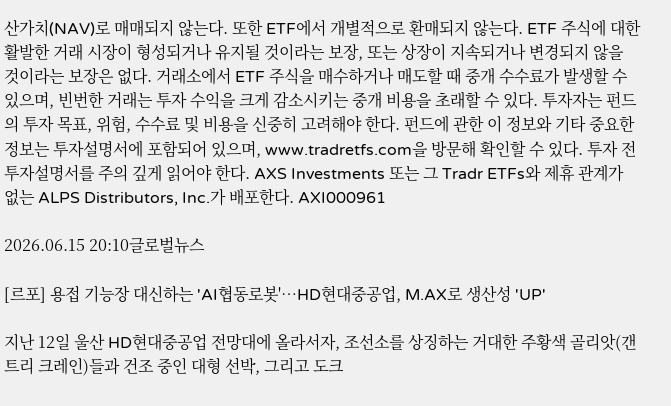산가치(NAV)로 매매되지 않는다. 또한 ETF에서 개별적으로 환매되지 않는다. ETF 주식에 대한 활발한 거래 시장이 형성되거나 유지될 것이라는 보장, 또는 상장이 지속되거나 변경되지 않을 것이라는 보장은 없다. 거래소에서 ETF 주식을 매수하거나 매도할 때 중개 수수료가 발생할 수 있으며, 빈번한 거래는 투자 수익을 크게 감소시키는 중개 비용을 초래할 수 있다. 투자자는 펀드의 투자 목표, 위험, 수수료 및 비용을 신중히 고려해야 한다. 펀드에 관한 이 정보와 기타 중요한 정보는 투자설명서에 포함되어 있으며, www.tradretfs.com을 방문해 확인할 수 있다. 투자 전 투자설명서를 주의 깊게 읽어야 한다. AXS Investments 또는 그 Tradr ETFs와 제휴 관계가 없는 ALPS Distributors, Inc.가 배포한다. AXI000961

2026.06.15 20:10글로벌뉴스

[르포] 용접 기능장 대신하는 'AI협동로봇'…HD현대중공업, M.AX로 생산성 'UP'

지난 12일 울산 HD현대중공업 전망대에 올라서자, 조선소를 상징하는 거대한 주황색 골리앗(갠트리 크레인)들과 건조 중인 대형 선박, 그리고 도크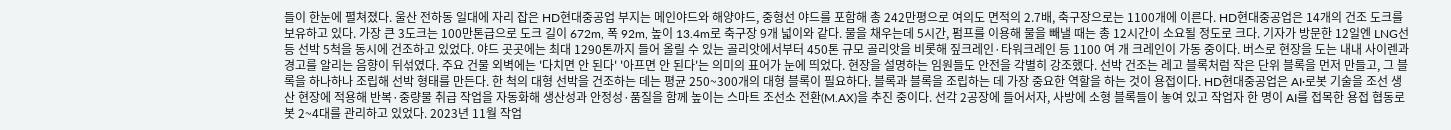들이 한눈에 펼쳐졌다. 울산 전하동 일대에 자리 잡은 HD현대중공업 부지는 메인야드와 해양야드, 중형선 야드를 포함해 총 242만평으로 여의도 면적의 2.7배, 축구장으로는 1100개에 이른다. HD현대중공업은 14개의 건조 도크를 보유하고 있다. 가장 큰 3도크는 100만톤급으로 도크 길이 672m, 폭 92m, 높이 13.4m로 축구장 9개 넓이와 같다. 물을 채우는데 5시간, 펌프를 이용해 물을 빼낼 때는 총 12시간이 소요될 정도로 크다. 기자가 방문한 12일엔 LNG선 등 선박 5척을 동시에 건조하고 있었다. 야드 곳곳에는 최대 1290톤까지 들어 올릴 수 있는 골리앗에서부터 450톤 규모 골리앗을 비롯해 짚크레인·타워크레인 등 1100 여 개 크레인이 가동 중이다. 버스로 현장을 도는 내내 사이렌과 경고를 알리는 음향이 뒤섞였다. 주요 건물 외벽에는 '다치면 안 된다' '아프면 안 된다'는 의미의 표어가 눈에 띄었다. 현장을 설명하는 임원들도 안전을 각별히 강조했다. 선박 건조는 레고 블록처럼 작은 단위 블록을 먼저 만들고, 그 블록을 하나하나 조립해 선박 형태를 만든다. 한 척의 대형 선박을 건조하는 데는 평균 250~300개의 대형 블록이 필요하다. 블록과 블록을 조립하는 데 가장 중요한 역할을 하는 것이 용접이다. HD현대중공업은 AI·로봇 기술을 조선 생산 현장에 적용해 반복·중량물 취급 작업을 자동화해 생산성과 안정성·품질을 함께 높이는 스마트 조선소 전환(M.AX)을 추진 중이다. 선각 2공장에 들어서자, 사방에 소형 블록들이 놓여 있고 작업자 한 명이 AI를 접목한 용접 협동로봇 2~4대를 관리하고 있었다. 2023년 11월 작업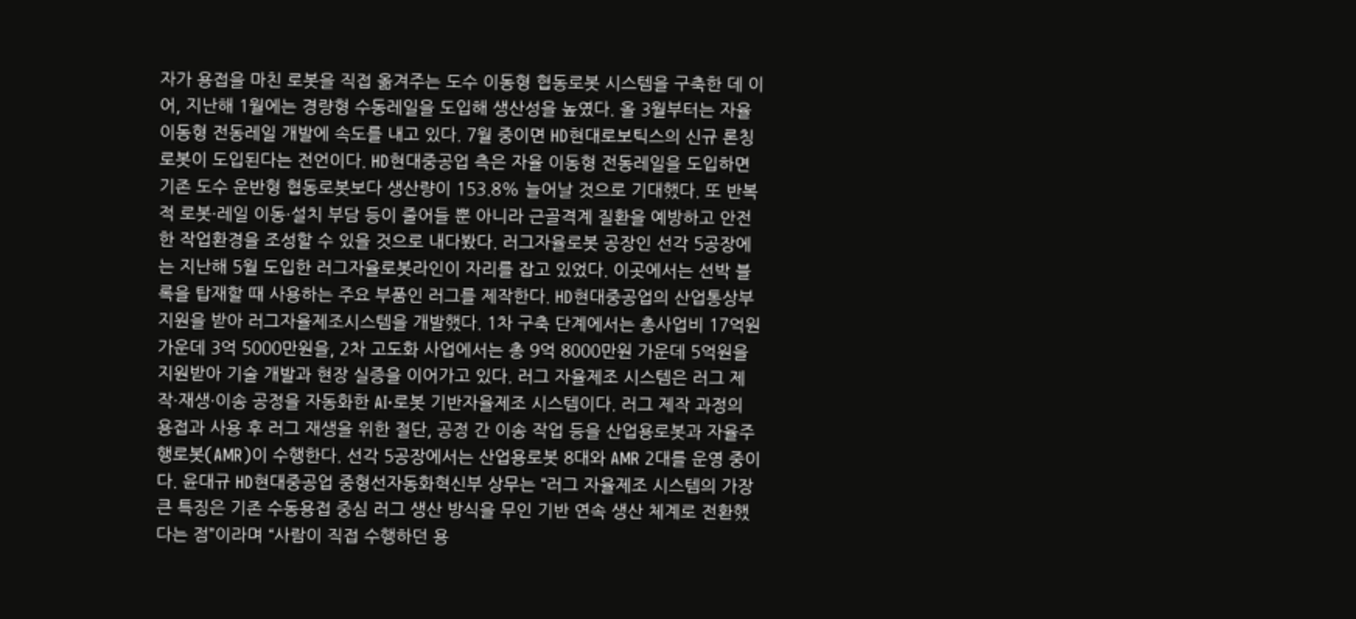자가 용접을 마친 로봇을 직접 옮겨주는 도수 이동형 협동로봇 시스템을 구축한 데 이어, 지난해 1월에는 경량형 수동레일을 도입해 생산성을 높였다. 올 3월부터는 자율 이동형 전동레일 개발에 속도를 내고 있다. 7월 중이면 HD현대로보틱스의 신규 론칭 로봇이 도입된다는 전언이다. HD현대중공업 측은 자율 이동형 전동레일을 도입하면 기존 도수 운반형 협동로봇보다 생산량이 153.8% 늘어날 것으로 기대했다. 또 반복적 로봇·레일 이동·설치 부담 등이 줄어들 뿐 아니라 근골격계 질환을 예방하고 안전한 작업환경을 조성할 수 있을 것으로 내다봤다. 러그자율로봇 공장인 선각 5공장에는 지난해 5월 도입한 러그자율로봇라인이 자리를 잡고 있었다. 이곳에서는 선박 블록을 탑재할 때 사용하는 주요 부품인 러그를 제작한다. HD현대중공업의 산업통상부 지원을 받아 러그자율제조시스템을 개발했다. 1차 구축 단계에서는 총사업비 17억원 가운데 3억 5000만원을, 2차 고도화 사업에서는 총 9억 8000만원 가운데 5억원을 지원받아 기술 개발과 현장 실증을 이어가고 있다. 러그 자율제조 시스템은 러그 제작·재생·이송 공정을 자동화한 AI·로봇 기반자율제조 시스템이다. 러그 제작 과정의 용접과 사용 후 러그 재생을 위한 절단, 공정 간 이송 작업 등을 산업용로봇과 자율주행로봇(AMR)이 수행한다. 선각 5공장에서는 산업용로봇 8대와 AMR 2대를 운영 중이다. 윤대규 HD현대중공업 중형선자동화혁신부 상무는 “러그 자율제조 시스템의 가장 큰 특징은 기존 수동용접 중심 러그 생산 방식을 무인 기반 연속 생산 체계로 전환했다는 점”이라며 “사람이 직접 수행하던 용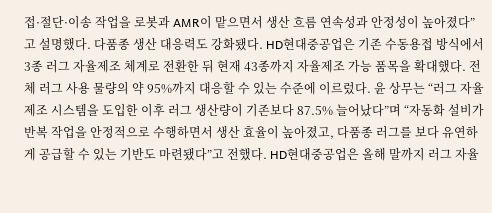접·절단·이송 작업을 로봇과 AMR이 맡으면서 생산 흐름 연속성과 안정성이 높아졌다”고 설명했다. 다품종 생산 대응력도 강화됐다. HD현대중공업은 기존 수동용접 방식에서 3종 러그 자율제조 체계로 전환한 뒤 현재 43종까지 자율제조 가능 품목을 확대했다. 전체 러그 사용 물량의 약 95%까지 대응할 수 있는 수준에 이르렀다. 윤 상무는 “러그 자율제조 시스템을 도입한 이후 러그 생산량이 기존보다 87.5% 늘어났다”며 “자동화 설비가 반복 작업을 안정적으로 수행하면서 생산 효율이 높아졌고, 다품종 러그를 보다 유연하게 공급할 수 있는 기반도 마련됐다”고 전했다. HD현대중공업은 올해 말까지 러그 자율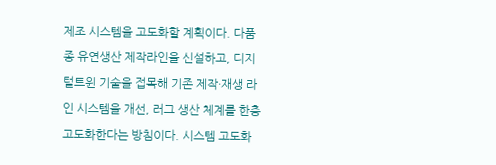제조 시스템을 고도화할 계획이다. 다품종 유연생산 제작라인을 신설하고, 디지털트윈 기술을 접목해 기존 제작·재생 라인 시스템을 개선, 러그 생산 체계를 한층 고도화한다는 방침이다. 시스템 고도화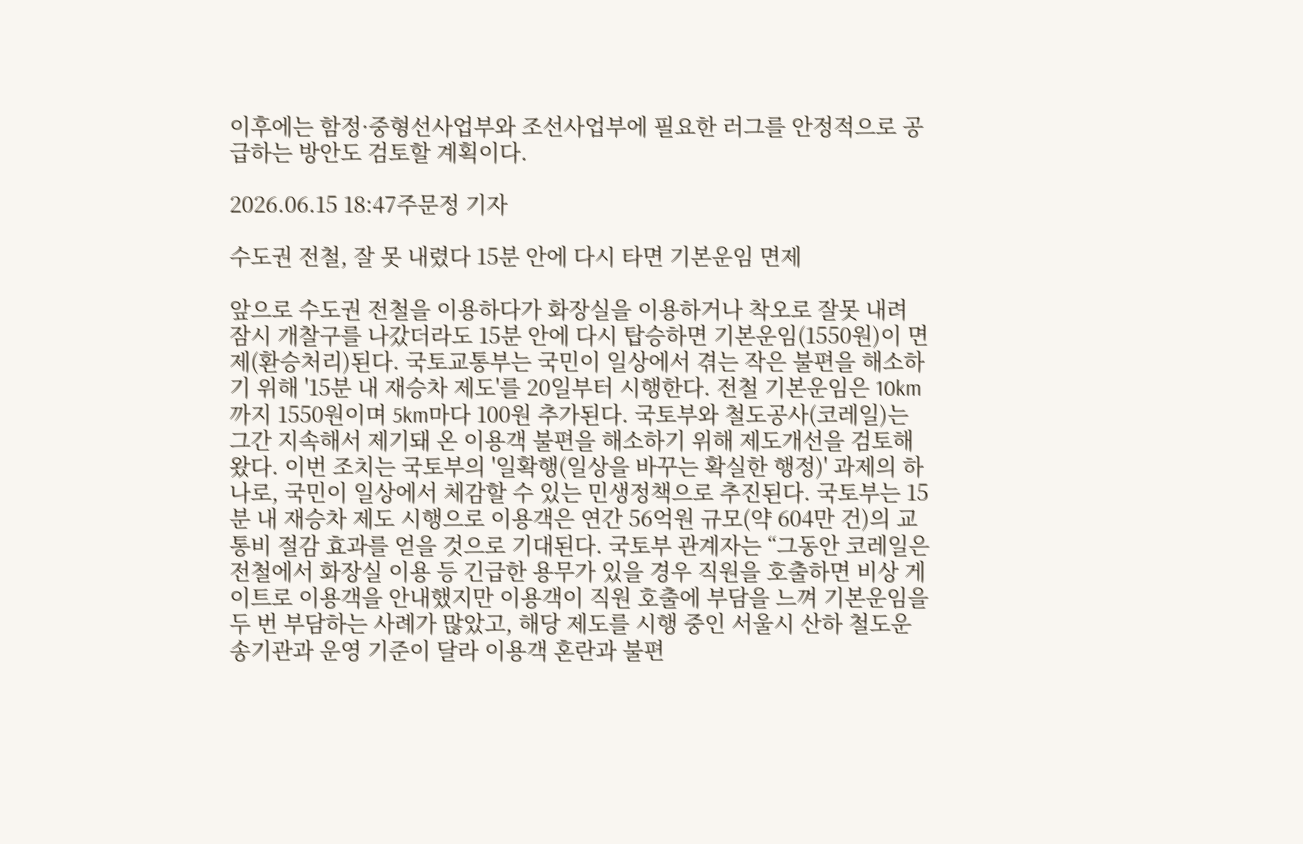이후에는 함정·중형선사업부와 조선사업부에 필요한 러그를 안정적으로 공급하는 방안도 검토할 계획이다.

2026.06.15 18:47주문정 기자

수도권 전철, 잘 못 내렸다 15분 안에 다시 타면 기본운임 면제

앞으로 수도권 전철을 이용하다가 화장실을 이용하거나 착오로 잘못 내려 잠시 개찰구를 나갔더라도 15분 안에 다시 탑승하면 기본운임(1550원)이 면제(환승처리)된다. 국토교통부는 국민이 일상에서 겪는 작은 불편을 해소하기 위해 '15분 내 재승차 제도'를 20일부터 시행한다. 전철 기본운임은 10km까지 1550원이며 5km마다 100원 추가된다. 국토부와 철도공사(코레일)는 그간 지속해서 제기돼 온 이용객 불편을 해소하기 위해 제도개선을 검토해 왔다. 이번 조치는 국토부의 '일확행(일상을 바꾸는 확실한 행정)' 과제의 하나로, 국민이 일상에서 체감할 수 있는 민생정책으로 추진된다. 국토부는 15분 내 재승차 제도 시행으로 이용객은 연간 56억원 규모(약 604만 건)의 교통비 절감 효과를 얻을 것으로 기대된다. 국토부 관계자는 “그동안 코레일은 전철에서 화장실 이용 등 긴급한 용무가 있을 경우 직원을 호출하면 비상 게이트로 이용객을 안내했지만 이용객이 직원 호출에 부담을 느껴 기본운임을 두 번 부담하는 사례가 많았고, 해당 제도를 시행 중인 서울시 산하 철도운송기관과 운영 기준이 달라 이용객 혼란과 불편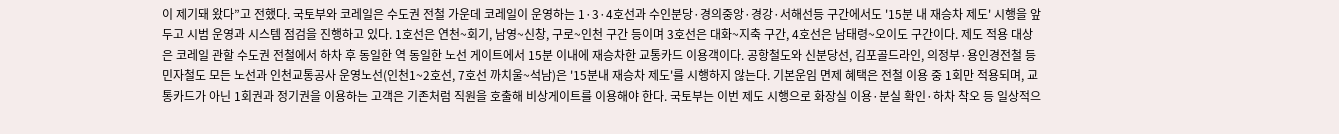이 제기돼 왔다”고 전했다. 국토부와 코레일은 수도권 전철 가운데 코레일이 운영하는 1·3·4호선과 수인분당·경의중앙·경강·서해선등 구간에서도 '15분 내 재승차 제도' 시행을 앞두고 시범 운영과 시스템 점검을 진행하고 있다. 1호선은 연천~회기, 남영~신창, 구로~인천 구간 등이며 3호선은 대화~지축 구간, 4호선은 남태령~오이도 구간이다. 제도 적용 대상은 코레일 관할 수도권 전철에서 하차 후 동일한 역 동일한 노선 게이트에서 15분 이내에 재승차한 교통카드 이용객이다. 공항철도와 신분당선, 김포골드라인, 의정부·용인경전철 등 민자철도 모든 노선과 인천교통공사 운영노선(인천1~2호선, 7호선 까치울~석남)은 '15분내 재승차 제도'를 시행하지 않는다. 기본운임 면제 혜택은 전철 이용 중 1회만 적용되며, 교통카드가 아닌 1회권과 정기권을 이용하는 고객은 기존처럼 직원을 호출해 비상게이트를 이용해야 한다. 국토부는 이번 제도 시행으로 화장실 이용·분실 확인·하차 착오 등 일상적으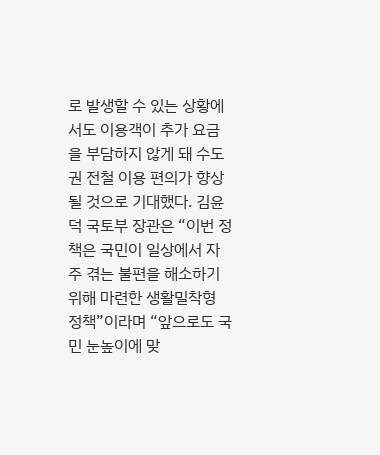로 발생할 수 있는 상황에서도 이용객이 추가 요금을 부담하지 않게 돼 수도권 전철 이용 편의가 향상될 것으로 기대했다. 김윤덕 국토부 장관은 “이번 정책은 국민이 일상에서 자주 겪는 불편을 해소하기 위해 마련한 생활밀착형 정책”이라며 “앞으로도 국민 눈높이에 맞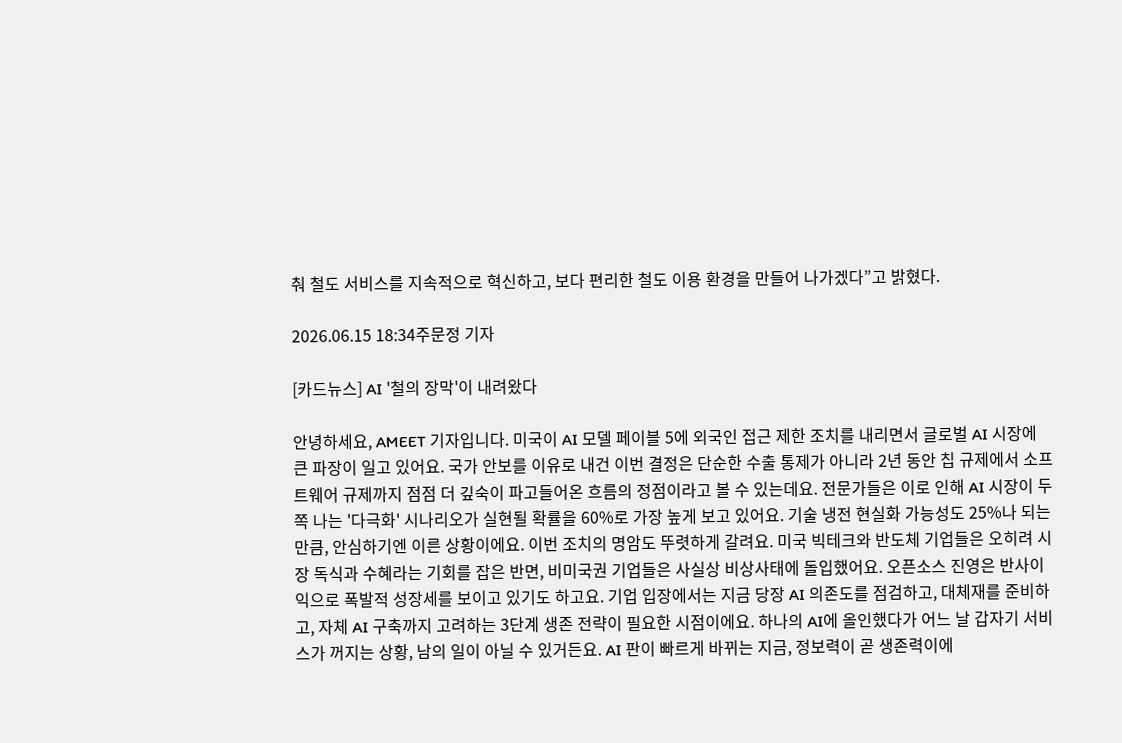춰 철도 서비스를 지속적으로 혁신하고, 보다 편리한 철도 이용 환경을 만들어 나가겠다”고 밝혔다.

2026.06.15 18:34주문정 기자

[카드뉴스] AI '철의 장막'이 내려왔다

안녕하세요, AMEET 기자입니다. 미국이 AI 모델 페이블 5에 외국인 접근 제한 조치를 내리면서 글로벌 AI 시장에 큰 파장이 일고 있어요. 국가 안보를 이유로 내건 이번 결정은 단순한 수출 통제가 아니라 2년 동안 칩 규제에서 소프트웨어 규제까지 점점 더 깊숙이 파고들어온 흐름의 정점이라고 볼 수 있는데요. 전문가들은 이로 인해 AI 시장이 두 쪽 나는 '다극화' 시나리오가 실현될 확률을 60%로 가장 높게 보고 있어요. 기술 냉전 현실화 가능성도 25%나 되는 만큼, 안심하기엔 이른 상황이에요. 이번 조치의 명암도 뚜렷하게 갈려요. 미국 빅테크와 반도체 기업들은 오히려 시장 독식과 수혜라는 기회를 잡은 반면, 비미국권 기업들은 사실상 비상사태에 돌입했어요. 오픈소스 진영은 반사이익으로 폭발적 성장세를 보이고 있기도 하고요. 기업 입장에서는 지금 당장 AI 의존도를 점검하고, 대체재를 준비하고, 자체 AI 구축까지 고려하는 3단계 생존 전략이 필요한 시점이에요. 하나의 AI에 올인했다가 어느 날 갑자기 서비스가 꺼지는 상황, 남의 일이 아닐 수 있거든요. AI 판이 빠르게 바뀌는 지금, 정보력이 곧 생존력이에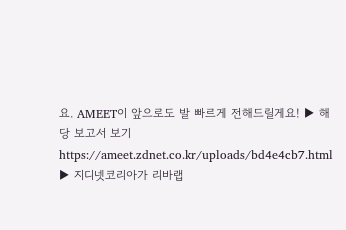요. AMEET이 앞으로도 발 빠르게 전해드릴게요! ▶ 해당 보고서 보기 https://ameet.zdnet.co.kr/uploads/bd4e4cb7.html ▶ 지디넷코리아가 리바랩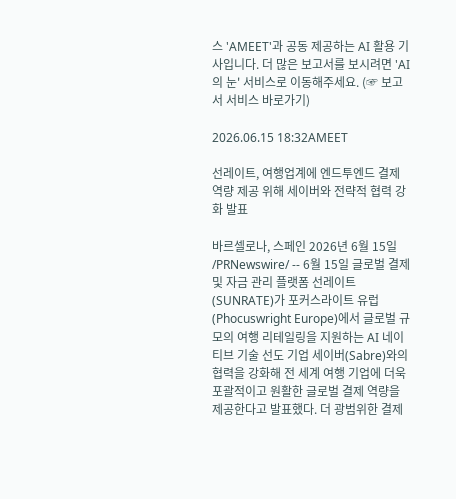스 'AMEET'과 공동 제공하는 AI 활용 기사입니다. 더 많은 보고서를 보시려면 'AI의 눈' 서비스로 이동해주세요. (☞ 보고서 서비스 바로가기)

2026.06.15 18:32AMEET

선레이트, 여행업계에 엔드투엔드 결제 역량 제공 위해 세이버와 전략적 협력 강화 발표

바르셀로나, 스페인 2026년 6월 15일 /PRNewswire/ -- 6월 15일 글로벌 결제 및 자금 관리 플랫폼 선레이트(SUNRATE)가 포커스라이트 유럽(Phocuswright Europe)에서 글로벌 규모의 여행 리테일링을 지원하는 AI 네이티브 기술 선도 기업 세이버(Sabre)와의 협력을 강화해 전 세계 여행 기업에 더욱 포괄적이고 원활한 글로벌 결제 역량을 제공한다고 발표했다. 더 광범위한 결제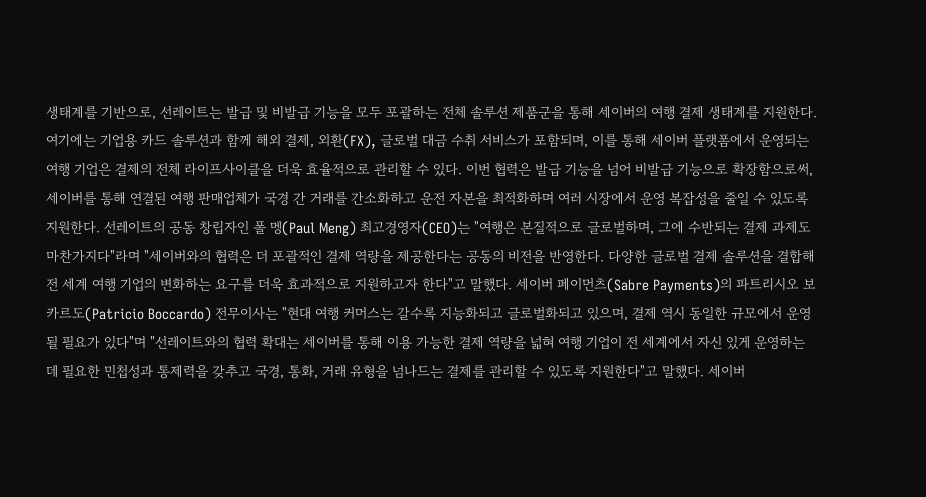생태계를 기반으로, 선레이트는 발급 및 비발급 기능을 모두 포괄하는 전체 솔루션 제품군을 통해 세이버의 여행 결제 생태계를 지원한다. 여기에는 기업용 카드 솔루션과 함께 해외 결제, 외환(FX), 글로벌 대금 수취 서비스가 포함되며, 이를 통해 세이버 플랫폼에서 운영되는 여행 기업은 결제의 전체 라이프사이클을 더욱 효율적으로 관리할 수 있다. 이번 협력은 발급 기능을 넘어 비발급 기능으로 확장함으로써, 세이버를 통해 연결된 여행 판매업체가 국경 간 거래를 간소화하고 운전 자본을 최적화하며 여러 시장에서 운영 복잡성을 줄일 수 있도록 지원한다. 선레이트의 공동 창립자인 폴 멩(Paul Meng) 최고경영자(CEO)는 "여행은 본질적으로 글로벌하며, 그에 수반되는 결제 과제도 마찬가지다"라며 "세이버와의 협력은 더 포괄적인 결제 역량을 제공한다는 공동의 비전을 반영한다. 다양한 글로벌 결제 솔루션을 결합해 전 세계 여행 기업의 변화하는 요구를 더욱 효과적으로 지원하고자 한다"고 말했다. 세이버 페이먼츠(Sabre Payments)의 파트리시오 보카르도(Patricio Boccardo) 전무이사는 "현대 여행 커머스는 갈수록 지능화되고 글로벌화되고 있으며, 결제 역시 동일한 규모에서 운영될 필요가 있다"며 "선레이트와의 협력 확대는 세이버를 통해 이용 가능한 결제 역량을 넓혀 여행 기업이 전 세계에서 자신 있게 운영하는 데 필요한 민첩성과 통제력을 갖추고 국경, 통화, 거래 유형을 넘나드는 결제를 관리할 수 있도록 지원한다"고 말했다. 세이버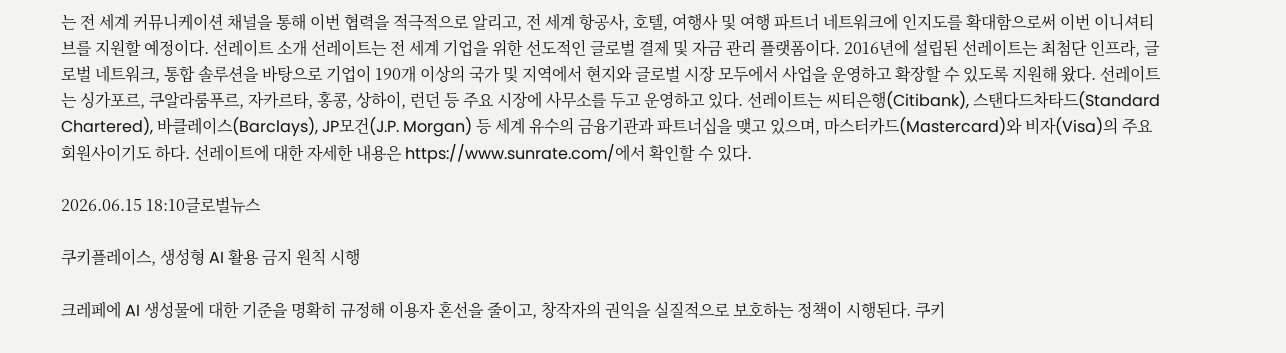는 전 세계 커뮤니케이션 채널을 통해 이번 협력을 적극적으로 알리고, 전 세계 항공사, 호텔, 여행사 및 여행 파트너 네트워크에 인지도를 확대함으로써 이번 이니셔티브를 지원할 예정이다. 선레이트 소개 선레이트는 전 세계 기업을 위한 선도적인 글로벌 결제 및 자금 관리 플랫폼이다. 2016년에 설립된 선레이트는 최첨단 인프라, 글로벌 네트워크, 통합 솔루션을 바탕으로 기업이 190개 이상의 국가 및 지역에서 현지와 글로벌 시장 모두에서 사업을 운영하고 확장할 수 있도록 지원해 왔다. 선레이트는 싱가포르, 쿠알라룸푸르, 자카르타, 홍콩, 상하이, 런던 등 주요 시장에 사무소를 두고 운영하고 있다. 선레이트는 씨티은행(Citibank), 스탠다드차타드(Standard Chartered), 바클레이스(Barclays), JP모건(J.P. Morgan) 등 세계 유수의 금융기관과 파트너십을 맺고 있으며, 마스터카드(Mastercard)와 비자(Visa)의 주요 회원사이기도 하다. 선레이트에 대한 자세한 내용은 https://www.sunrate.com/에서 확인할 수 있다.

2026.06.15 18:10글로벌뉴스

쿠키플레이스, 생성형 AI 활용 금지 원칙 시행

크레페에 AI 생성물에 대한 기준을 명확히 규정해 이용자 혼선을 줄이고, 창작자의 권익을 실질적으로 보호하는 정책이 시행된다. 쿠키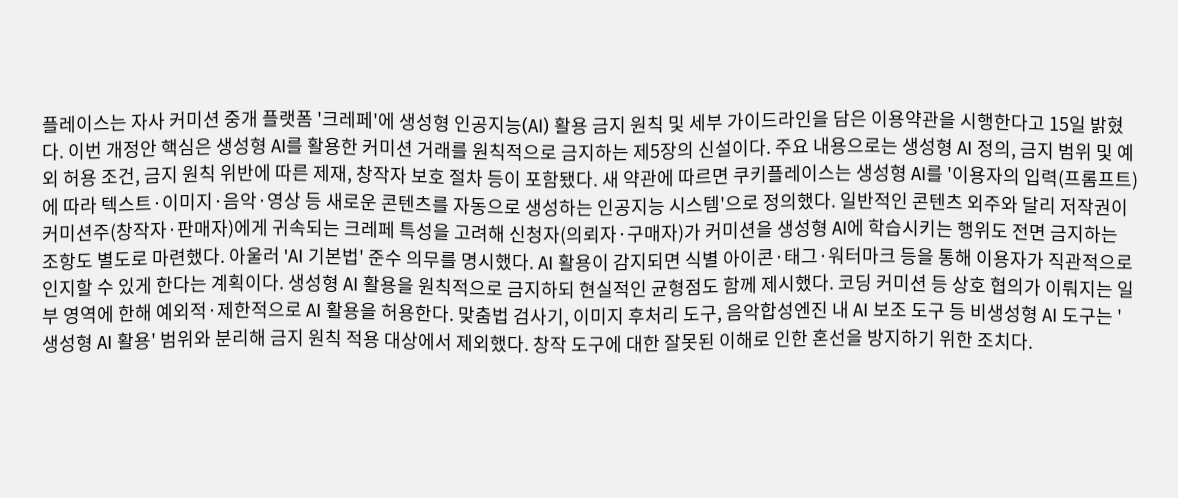플레이스는 자사 커미션 중개 플랫폼 '크레페'에 생성형 인공지능(AI) 활용 금지 원칙 및 세부 가이드라인을 담은 이용약관을 시행한다고 15일 밝혔다. 이번 개정안 핵심은 생성형 AI를 활용한 커미션 거래를 원칙적으로 금지하는 제5장의 신설이다. 주요 내용으로는 생성형 AI 정의, 금지 범위 및 예외 허용 조건, 금지 원칙 위반에 따른 제재, 창작자 보호 절차 등이 포함됐다. 새 약관에 따르면 쿠키플레이스는 생성형 AI를 '이용자의 입력(프롬프트)에 따라 텍스트·이미지·음악·영상 등 새로운 콘텐츠를 자동으로 생성하는 인공지능 시스템'으로 정의했다. 일반적인 콘텐츠 외주와 달리 저작권이 커미션주(창작자·판매자)에게 귀속되는 크레페 특성을 고려해 신청자(의뢰자·구매자)가 커미션을 생성형 AI에 학습시키는 행위도 전면 금지하는 조항도 별도로 마련했다. 아울러 'AI 기본법' 준수 의무를 명시했다. AI 활용이 감지되면 식별 아이콘·태그·워터마크 등을 통해 이용자가 직관적으로 인지할 수 있게 한다는 계획이다. 생성형 AI 활용을 원칙적으로 금지하되 현실적인 균형점도 함께 제시했다. 코딩 커미션 등 상호 협의가 이뤄지는 일부 영역에 한해 예외적·제한적으로 AI 활용을 허용한다. 맞춤법 검사기, 이미지 후처리 도구, 음악합성엔진 내 AI 보조 도구 등 비생성형 AI 도구는 '생성형 AI 활용' 범위와 분리해 금지 원칙 적용 대상에서 제외했다. 창작 도구에 대한 잘못된 이해로 인한 혼선을 방지하기 위한 조치다.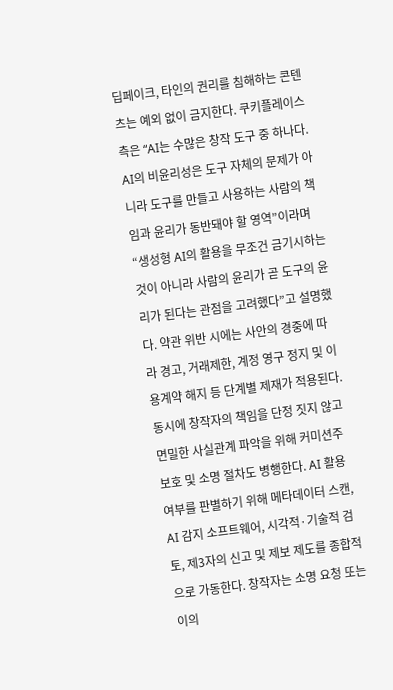딥페이크, 타인의 권리를 침해하는 콘텐츠는 예외 없이 금지한다. 쿠키플레이스 측은 “AI는 수많은 창작 도구 중 하나다. AI의 비윤리성은 도구 자체의 문제가 아니라 도구를 만들고 사용하는 사람의 책임과 윤리가 동반돼야 할 영역”이라며 “생성형 AI의 활용을 무조건 금기시하는 것이 아니라 사람의 윤리가 곧 도구의 윤리가 된다는 관점을 고려했다”고 설명했다. 약관 위반 시에는 사안의 경중에 따라 경고, 거래제한, 계정 영구 정지 및 이용계약 해지 등 단계별 제재가 적용된다. 동시에 창작자의 책임을 단정 짓지 않고 면밀한 사실관계 파악을 위해 커미션주 보호 및 소명 절차도 병행한다. AI 활용 여부를 판별하기 위해 메타데이터 스캔, AI 감지 소프트웨어, 시각적·기술적 검토, 제3자의 신고 및 제보 제도를 종합적으로 가동한다. 창작자는 소명 요청 또는 이의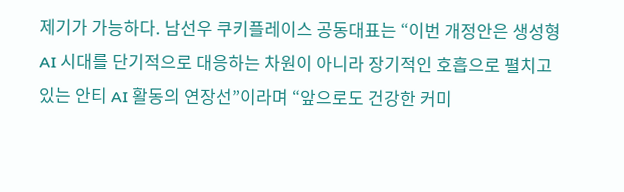제기가 가능하다. 남선우 쿠키플레이스 공동대표는 “이번 개정안은 생성형 AI 시대를 단기적으로 대응하는 차원이 아니라 장기적인 호흡으로 펼치고 있는 안티 AI 활동의 연장선”이라며 “앞으로도 건강한 커미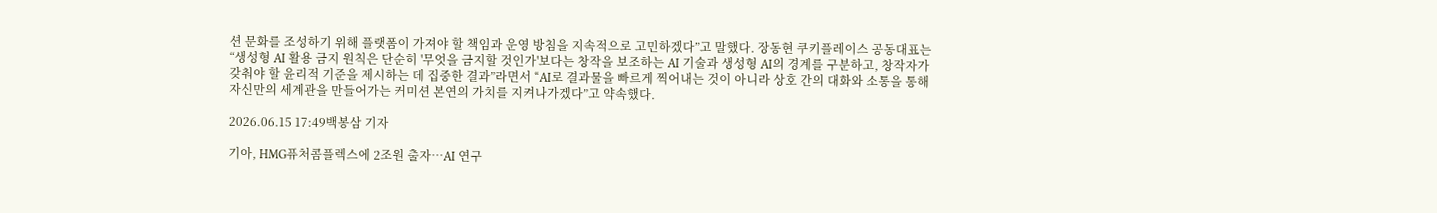션 문화를 조성하기 위해 플랫폼이 가져야 할 책임과 운영 방침을 지속적으로 고민하겠다”고 말했다. 장동현 쿠키플레이스 공동대표는 “생성형 AI 활용 금지 원칙은 단순히 '무엇을 금지할 것인가'보다는 창작을 보조하는 AI 기술과 생성형 AI의 경계를 구분하고, 창작자가 갖춰야 할 윤리적 기준을 제시하는 데 집중한 결과”라면서 “AI로 결과물을 빠르게 찍어내는 것이 아니라 상호 간의 대화와 소통을 통해 자신만의 세계관을 만들어가는 커미션 본연의 가치를 지켜나가겠다”고 약속했다.

2026.06.15 17:49백봉삼 기자

기아, HMG퓨처콤플렉스에 2조원 출자…AI 연구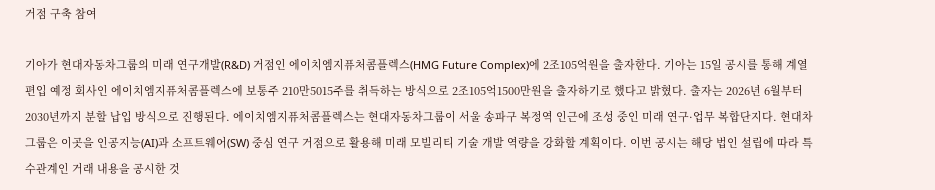거점 구축 참여

기아가 현대자동차그룹의 미래 연구개발(R&D) 거점인 에이치엠지퓨처콤플렉스(HMG Future Complex)에 2조105억원을 출자한다. 기아는 15일 공시를 통해 계열 편입 예정 회사인 에이치엠지퓨처콤플렉스에 보통주 210만5015주를 취득하는 방식으로 2조105억1500만원을 출자하기로 했다고 밝혔다. 출자는 2026년 6월부터 2030년까지 분할 납입 방식으로 진행된다. 에이치엠지퓨처콤플렉스는 현대자동차그룹이 서울 송파구 복정역 인근에 조성 중인 미래 연구·업무 복합단지다. 현대차그룹은 이곳을 인공지능(AI)과 소프트웨어(SW) 중심 연구 거점으로 활용해 미래 모빌리티 기술 개발 역량을 강화할 계획이다. 이번 공시는 해당 법인 설립에 따라 특수관계인 거래 내용을 공시한 것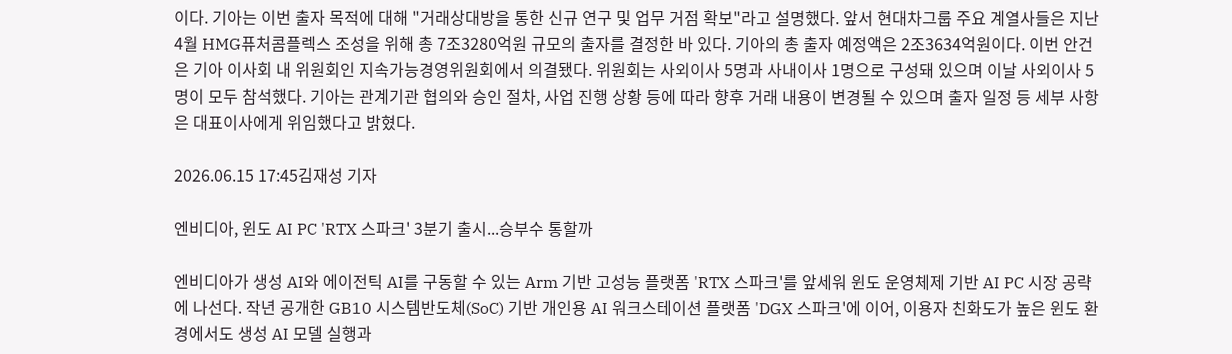이다. 기아는 이번 출자 목적에 대해 "거래상대방을 통한 신규 연구 및 업무 거점 확보"라고 설명했다. 앞서 현대차그룹 주요 계열사들은 지난 4월 HMG퓨처콤플렉스 조성을 위해 총 7조3280억원 규모의 출자를 결정한 바 있다. 기아의 총 출자 예정액은 2조3634억원이다. 이번 안건은 기아 이사회 내 위원회인 지속가능경영위원회에서 의결됐다. 위원회는 사외이사 5명과 사내이사 1명으로 구성돼 있으며 이날 사외이사 5명이 모두 참석했다. 기아는 관계기관 협의와 승인 절차, 사업 진행 상황 등에 따라 향후 거래 내용이 변경될 수 있으며 출자 일정 등 세부 사항은 대표이사에게 위임했다고 밝혔다.

2026.06.15 17:45김재성 기자

엔비디아, 윈도 AI PC 'RTX 스파크' 3분기 출시...승부수 통할까

엔비디아가 생성 AI와 에이전틱 AI를 구동할 수 있는 Arm 기반 고성능 플랫폼 'RTX 스파크'를 앞세워 윈도 운영체제 기반 AI PC 시장 공략에 나선다. 작년 공개한 GB10 시스템반도체(SoC) 기반 개인용 AI 워크스테이션 플랫폼 'DGX 스파크'에 이어, 이용자 친화도가 높은 윈도 환경에서도 생성 AI 모델 실행과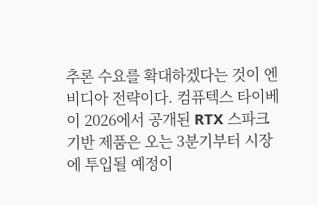추론 수요를 확대하겠다는 것이 엔비디아 전략이다. 컴퓨텍스 타이베이 2026에서 공개된 RTX 스파크 기반 제품은 오는 3분기부터 시장에 투입될 예정이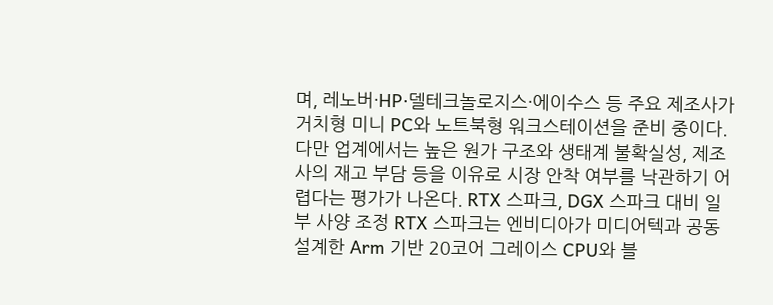며, 레노버·HP·델테크놀로지스·에이수스 등 주요 제조사가 거치형 미니 PC와 노트북형 워크스테이션을 준비 중이다. 다만 업계에서는 높은 원가 구조와 생태계 불확실성, 제조사의 재고 부담 등을 이유로 시장 안착 여부를 낙관하기 어렵다는 평가가 나온다. RTX 스파크, DGX 스파크 대비 일부 사양 조정 RTX 스파크는 엔비디아가 미디어텍과 공동 설계한 Arm 기반 20코어 그레이스 CPU와 블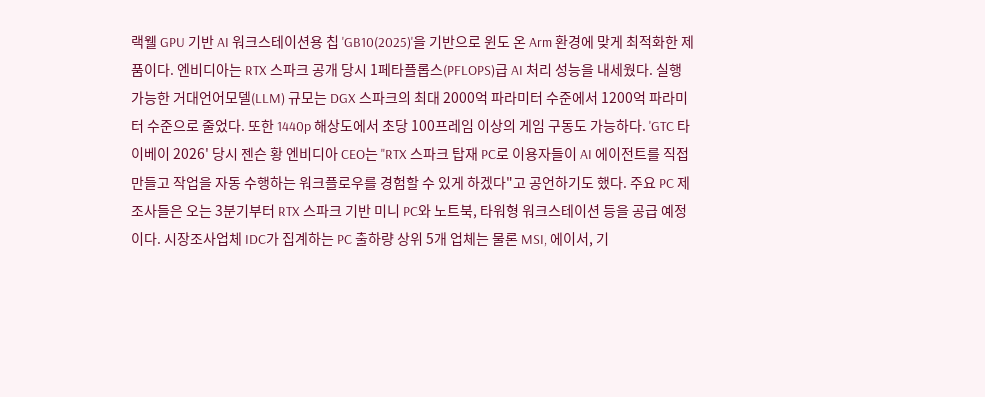랙웰 GPU 기반 AI 워크스테이션용 칩 'GB10(2025)'을 기반으로 윈도 온 Arm 환경에 맞게 최적화한 제품이다. 엔비디아는 RTX 스파크 공개 당시 1페타플롭스(PFLOPS)급 AI 처리 성능을 내세웠다. 실행 가능한 거대언어모델(LLM) 규모는 DGX 스파크의 최대 2000억 파라미터 수준에서 1200억 파라미터 수준으로 줄었다. 또한 1440p 해상도에서 초당 100프레임 이상의 게임 구동도 가능하다. 'GTC 타이베이 2026' 당시 젠슨 황 엔비디아 CEO는 "RTX 스파크 탑재 PC로 이용자들이 AI 에이전트를 직접 만들고 작업을 자동 수행하는 워크플로우를 경험할 수 있게 하겠다"고 공언하기도 했다. 주요 PC 제조사들은 오는 3분기부터 RTX 스파크 기반 미니 PC와 노트북, 타워형 워크스테이션 등을 공급 예정이다. 시장조사업체 IDC가 집계하는 PC 출하량 상위 5개 업체는 물론 MSI, 에이서, 기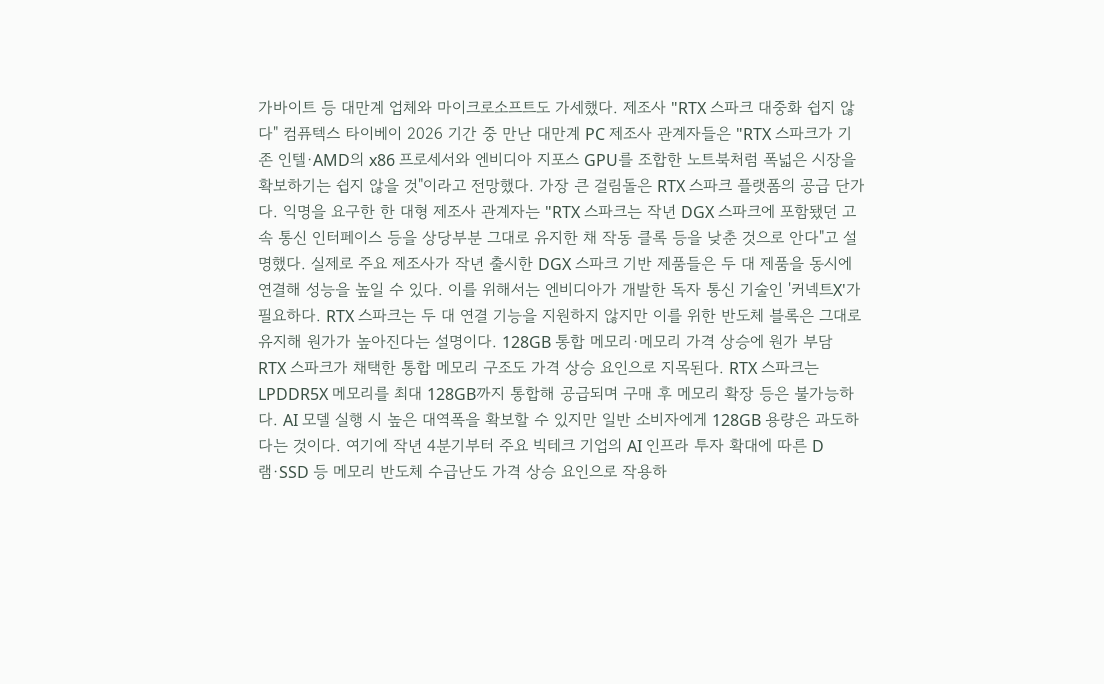가바이트 등 대만계 업체와 마이크로소프트도 가세했다. 제조사 "RTX 스파크 대중화 쉽지 않다" 컴퓨텍스 타이베이 2026 기간 중 만난 대만계 PC 제조사 관계자들은 "RTX 스파크가 기존 인텔·AMD의 x86 프로세서와 엔비디아 지포스 GPU를 조합한 노트북처럼 폭넓은 시장을 확보하기는 쉽지 않을 것"이라고 전망했다. 가장 큰 걸림돌은 RTX 스파크 플랫폼의 공급 단가다. 익명을 요구한 한 대형 제조사 관계자는 "RTX 스파크는 작년 DGX 스파크에 포함됐던 고속 통신 인터페이스 등을 상당부분 그대로 유지한 채 작동 클록 등을 낮춘 것으로 안다"고 설명했다. 실제로 주요 제조사가 작년 출시한 DGX 스파크 기반 제품들은 두 대 제품을 동시에 연결해 성능을 높일 수 있다. 이를 위해서는 엔비디아가 개발한 독자 통신 기술인 '커넥트X'가 필요하다. RTX 스파크는 두 대 연결 기능을 지원하지 않지만 이를 위한 반도체 블록은 그대로 유지해 원가가 높아진다는 설명이다. 128GB 통합 메모리·메모리 가격 상승에 원가 부담 RTX 스파크가 채택한 통합 메모리 구조도 가격 상승 요인으로 지목된다. RTX 스파크는 LPDDR5X 메모리를 최대 128GB까지 통합해 공급되며 구매 후 메모리 확장 등은 불가능하다. AI 모델 실행 시 높은 대역폭을 확보할 수 있지만 일반 소비자에게 128GB 용량은 과도하다는 것이다. 여기에 작년 4분기부터 주요 빅테크 기업의 AI 인프라 투자 확대에 따른 D램·SSD 등 메모리 반도체 수급난도 가격 상승 요인으로 작용하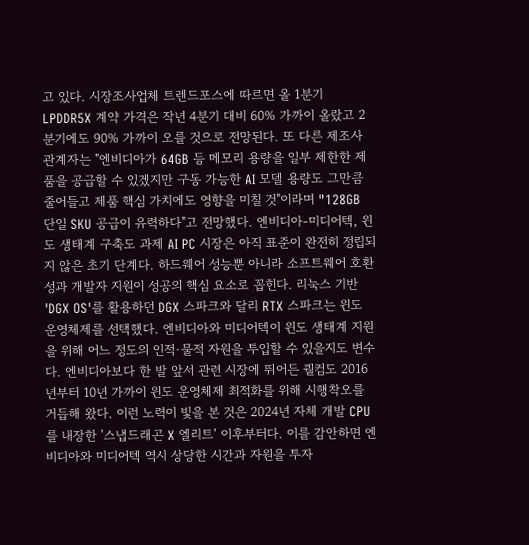고 있다. 시장조사업체 트렌드포스에 따르면 올 1분기 LPDDR5X 계약 가격은 작년 4분기 대비 60% 가까이 올랐고 2분기에도 90% 가까이 오를 것으로 전망된다. 또 다른 제조사 관계자는 "엔비디아가 64GB 등 메모리 용량을 일부 제한한 제품을 공급할 수 있겠지만 구동 가능한 AI 모델 용량도 그만큼 줄어들고 제품 핵심 가치에도 영향을 미칠 것"이라며 "128GB 단일 SKU 공급이 유력하다"고 전망했다. 엔비디아-미디어텍, 윈도 생태계 구축도 과제 AI PC 시장은 아직 표준이 완전히 정립되지 않은 초기 단계다. 하드웨어 성능뿐 아니라 소프트웨어 호환성과 개발자 지원이 성공의 핵심 요소로 꼽힌다. 리눅스 기반 'DGX OS'를 활용하던 DGX 스파크와 달리 RTX 스파크는 윈도 운영체제를 선택했다. 엔비디아와 미디어텍이 윈도 생태계 지원을 위해 어느 정도의 인적·물적 자원을 투입할 수 있을지도 변수다. 엔비디아보다 한 발 앞서 관련 시장에 뛰어든 퀄컴도 2016년부터 10년 가까이 윈도 운영체제 최적화를 위해 시행착오를 거듭해 왔다. 이런 노력이 빛을 본 것은 2024년 자체 개발 CPU를 내장한 '스냅드래곤 X 엘리트' 이후부터다. 이를 감안하면 엔비디아와 미디어텍 역시 상당한 시간과 자원을 투자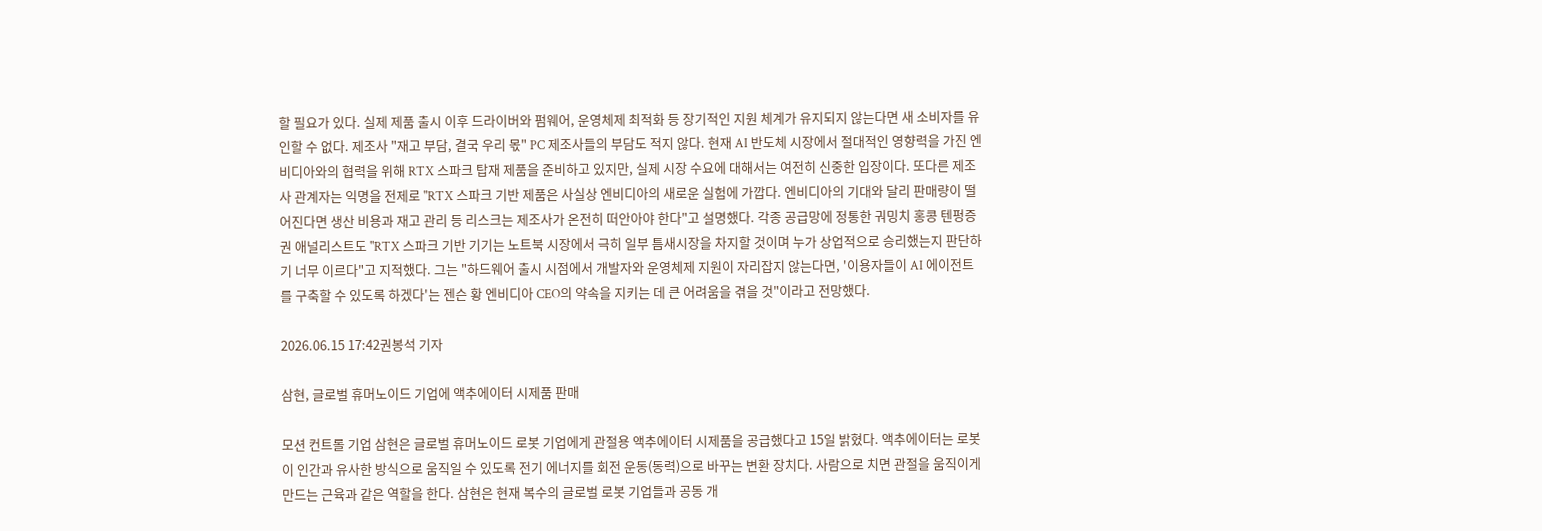할 필요가 있다. 실제 제품 출시 이후 드라이버와 펌웨어, 운영체제 최적화 등 장기적인 지원 체계가 유지되지 않는다면 새 소비자를 유인할 수 없다. 제조사 "재고 부담, 결국 우리 몫" PC 제조사들의 부담도 적지 않다. 현재 AI 반도체 시장에서 절대적인 영향력을 가진 엔비디아와의 협력을 위해 RTX 스파크 탑재 제품을 준비하고 있지만, 실제 시장 수요에 대해서는 여전히 신중한 입장이다. 또다른 제조사 관계자는 익명을 전제로 "RTX 스파크 기반 제품은 사실상 엔비디아의 새로운 실험에 가깝다. 엔비디아의 기대와 달리 판매량이 떨어진다면 생산 비용과 재고 관리 등 리스크는 제조사가 온전히 떠안아야 한다"고 설명했다. 각종 공급망에 정통한 궈밍치 홍콩 텐펑증권 애널리스트도 "RTX 스파크 기반 기기는 노트북 시장에서 극히 일부 틈새시장을 차지할 것이며 누가 상업적으로 승리했는지 판단하기 너무 이르다"고 지적했다. 그는 "하드웨어 출시 시점에서 개발자와 운영체제 지원이 자리잡지 않는다면, '이용자들이 AI 에이전트를 구축할 수 있도록 하겠다'는 젠슨 황 엔비디아 CEO의 약속을 지키는 데 큰 어려움을 겪을 것"이라고 전망했다.

2026.06.15 17:42권봉석 기자

삼현, 글로벌 휴머노이드 기업에 액추에이터 시제품 판매

모션 컨트롤 기업 삼현은 글로벌 휴머노이드 로봇 기업에게 관절용 액추에이터 시제품을 공급했다고 15일 밝혔다. 액추에이터는 로봇이 인간과 유사한 방식으로 움직일 수 있도록 전기 에너지를 회전 운동(동력)으로 바꾸는 변환 장치다. 사람으로 치면 관절을 움직이게 만드는 근육과 같은 역할을 한다. 삼현은 현재 복수의 글로벌 로봇 기업들과 공동 개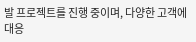발 프로젝트를 진행 중이며, 다양한 고객에 대응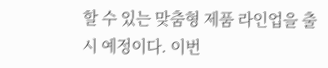할 수 있는 맞춤형 제품 라인업을 출시 예정이다. 이번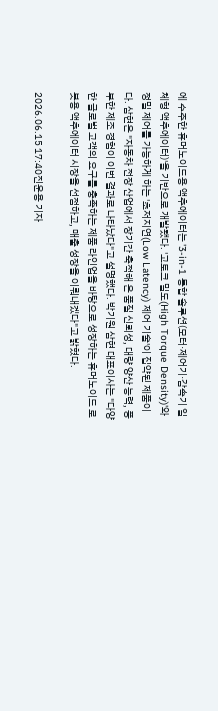에 수주한 휴머노이드용 액추에이터는 '3-in-1 통합 솔루션(모터·제어기·감속기 일체형 액추에이터)'을 기반으로 개발됐다. '고토크 밀도(High Torque Density)'와 정밀 제어를 가능하게 하는 '초저지연(Low Latency) 제어 기술'이 집약된 제품이다. 삼현은 "자동차 전장 산업에서 장기간 축적해 온 품질 신뢰성, 대량 양산 능력, 풍부한 제조 경험이 이번 결과로 나타났다"고 설명했다. 박기원 삼현 대표이사는 "다양한 글로벌 고객의 요구를 충족하는 제품 라인업을 바탕으로 성장하는 휴머노이드 로봇용 액추에이터 시장을 선점하고, 매출 성장을 이뤄내겠다"고 밝혔다.

2026.06.15 17:40진운용 기자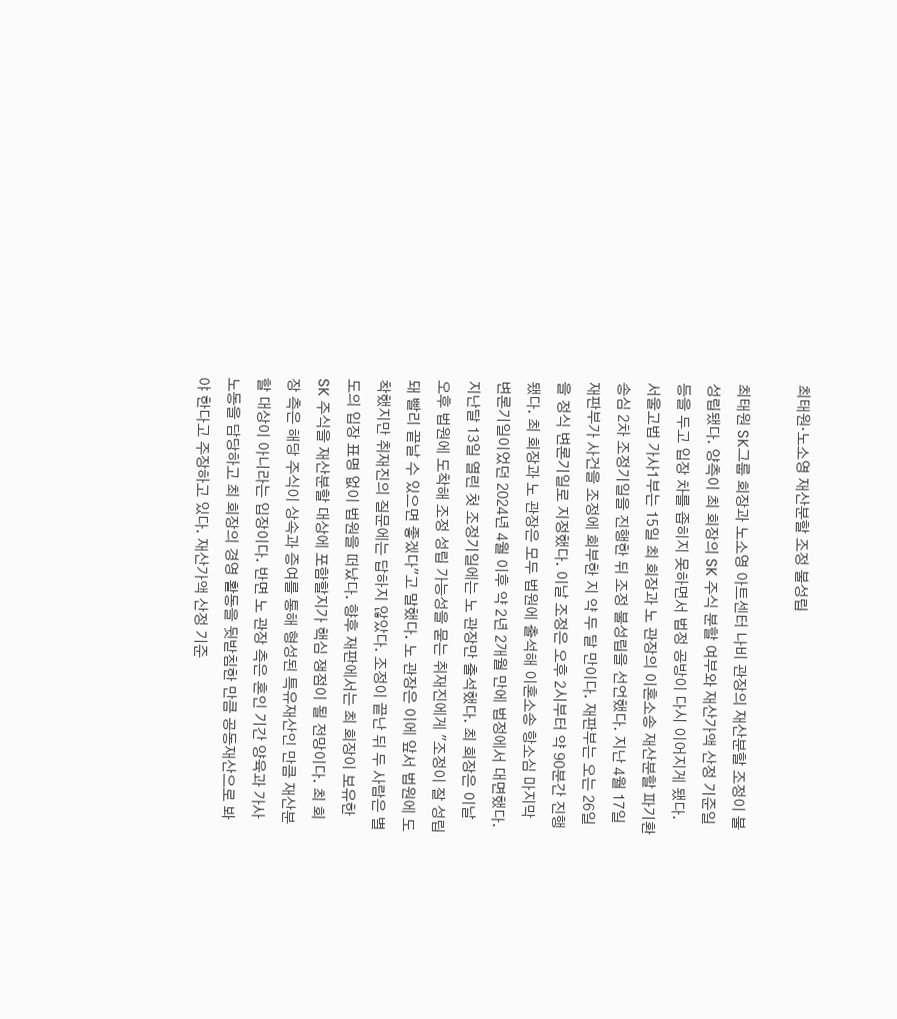최태원·노소영 재산분할 조정 불성립

최태원 SK그룹 회장과 노소영 아트센터 나비 관장의 재산분할 조정이 불성립됐다. 양측이 최 회장의 SK 주식 분할 여부와 재산가액 산정 기준일 등을 두고 입장 차를 좁히지 못하면서 법정 공방이 다시 이어지게 됐다. 서울고법 가사1부는 15일 최 회장과 노 관장의 이혼소송 재산분할 파기환송심 2차 조정기일을 진행한 뒤 조정 불성립을 선언했다. 지난 4월 17일 재판부가 사건을 조정에 회부한 지 약 두 달 만이다. 재판부는 오는 26일을 정식 변론기일로 지정했다. 이날 조정은 오후 2시부터 약 90분간 진행됐다. 최 회장과 노 관장은 모두 법원에 출석해 이혼소송 항소심 마지막 변론기일이었던 2024년 4월 이후 약 2년 2개월 만에 법정에서 대면했다. 지난달 13일 열린 첫 조정기일에는 노 관장만 출석했다. 최 회장은 이날 오후 법원에 도착해 조정 성립 가능성을 묻는 취재진에게 "조정이 잘 성립돼 빨리 끝날 수 있으면 좋겠다"고 말했다. 노 관장은 이에 앞서 법원에 도착했지만 취재진의 질문에는 답하지 않았다. 조정이 끝난 뒤 두 사람은 별도의 입장 표명 없이 법원을 떠났다. 향후 재판에서는 최 회장이 보유한 SK 주식을 재산분할 대상에 포함할지가 핵심 쟁점이 될 전망이다. 최 회장 측은 해당 주식이 상속과 증여를 통해 형성된 특유재산인 만큼 재산분할 대상이 아니라는 입장이다. 반면 노 관장 측은 혼인 기간 양육과 가사노동을 담당하고 최 회장의 경영 활동을 뒷받침한 만큼 공동재산으로 봐야 한다고 주장하고 있다. 재산가액 산정 기준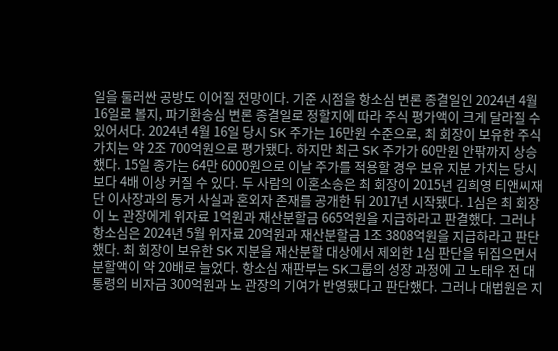일을 둘러싼 공방도 이어질 전망이다. 기준 시점을 항소심 변론 종결일인 2024년 4월 16일로 볼지, 파기환송심 변론 종결일로 정할지에 따라 주식 평가액이 크게 달라질 수 있어서다. 2024년 4월 16일 당시 SK 주가는 16만원 수준으로, 최 회장이 보유한 주식 가치는 약 2조 700억원으로 평가됐다. 하지만 최근 SK 주가가 60만원 안팎까지 상승했다. 15일 종가는 64만 6000원으로 이날 주가를 적용할 경우 보유 지분 가치는 당시보다 4배 이상 커질 수 있다. 두 사람의 이혼소송은 최 회장이 2015년 김희영 티앤씨재단 이사장과의 동거 사실과 혼외자 존재를 공개한 뒤 2017년 시작됐다. 1심은 최 회장이 노 관장에게 위자료 1억원과 재산분할금 665억원을 지급하라고 판결했다. 그러나 항소심은 2024년 5월 위자료 20억원과 재산분할금 1조 3808억원을 지급하라고 판단했다. 최 회장이 보유한 SK 지분을 재산분할 대상에서 제외한 1심 판단을 뒤집으면서 분할액이 약 20배로 늘었다. 항소심 재판부는 SK그룹의 성장 과정에 고 노태우 전 대통령의 비자금 300억원과 노 관장의 기여가 반영됐다고 판단했다. 그러나 대법원은 지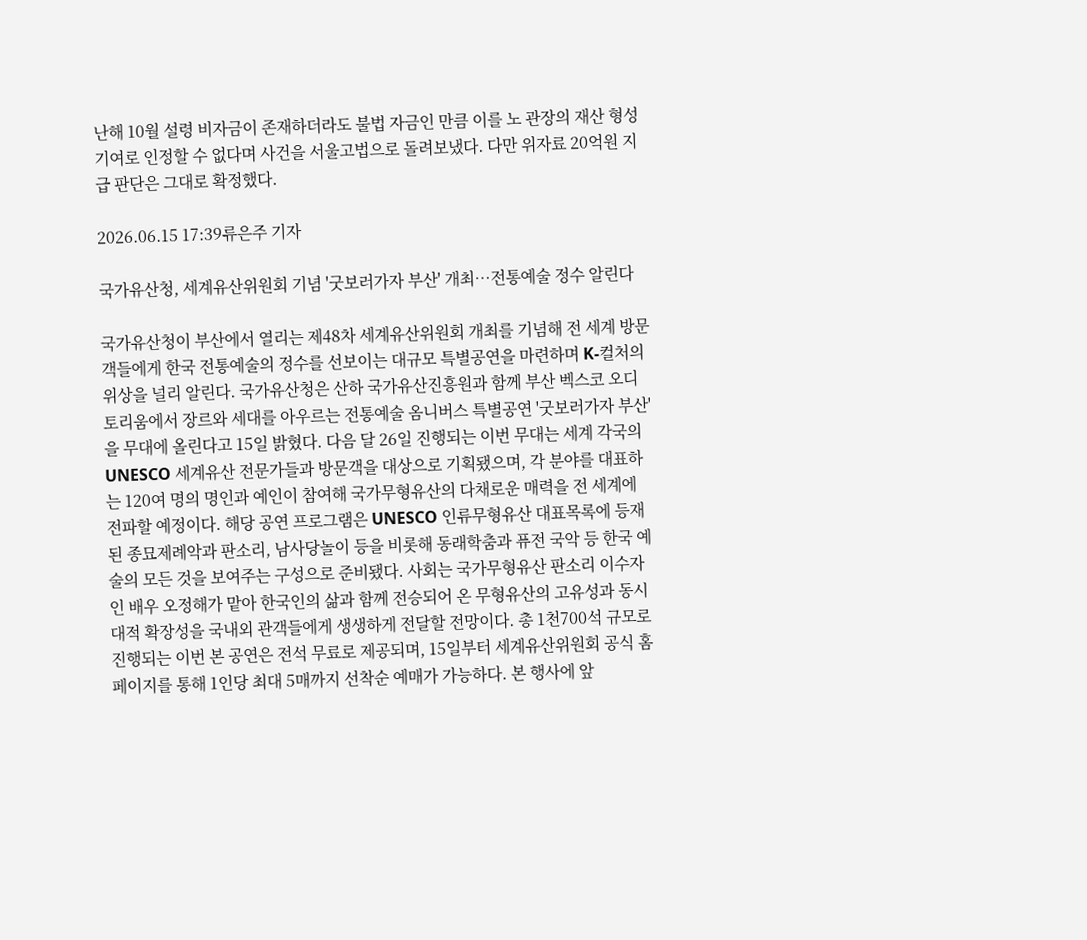난해 10월 설령 비자금이 존재하더라도 불법 자금인 만큼 이를 노 관장의 재산 형성 기여로 인정할 수 없다며 사건을 서울고법으로 돌려보냈다. 다만 위자료 20억원 지급 판단은 그대로 확정했다.

2026.06.15 17:39류은주 기자

국가유산청, 세계유산위원회 기념 '굿보러가자 부산' 개최…전통예술 정수 알린다

국가유산청이 부산에서 열리는 제48차 세계유산위원회 개최를 기념해 전 세계 방문객들에게 한국 전통예술의 정수를 선보이는 대규모 특별공연을 마련하며 K-컬처의 위상을 널리 알린다. 국가유산청은 산하 국가유산진흥원과 함께 부산 벡스코 오디토리움에서 장르와 세대를 아우르는 전통예술 옴니버스 특별공연 '굿보러가자 부산'을 무대에 올린다고 15일 밝혔다. 다음 달 26일 진행되는 이번 무대는 세계 각국의 UNESCO 세계유산 전문가들과 방문객을 대상으로 기획됐으며, 각 분야를 대표하는 120여 명의 명인과 예인이 참여해 국가무형유산의 다채로운 매력을 전 세계에 전파할 예정이다. 해당 공연 프로그램은 UNESCO 인류무형유산 대표목록에 등재된 종묘제례악과 판소리, 남사당놀이 등을 비롯해 동래학춤과 퓨전 국악 등 한국 예술의 모든 것을 보여주는 구성으로 준비됐다. 사회는 국가무형유산 판소리 이수자인 배우 오정해가 맡아 한국인의 삶과 함께 전승되어 온 무형유산의 고유성과 동시대적 확장성을 국내외 관객들에게 생생하게 전달할 전망이다. 총 1천700석 규모로 진행되는 이번 본 공연은 전석 무료로 제공되며, 15일부터 세계유산위원회 공식 홈페이지를 통해 1인당 최대 5매까지 선착순 예매가 가능하다. 본 행사에 앞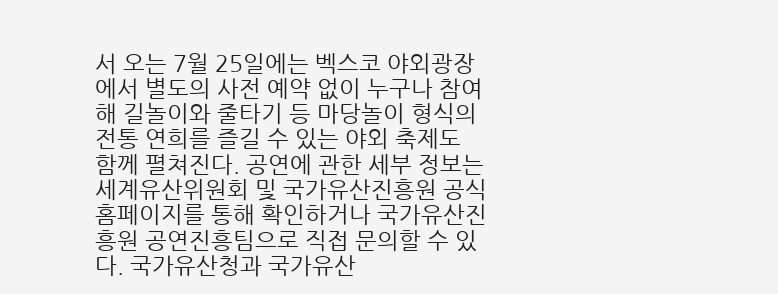서 오는 7월 25일에는 벡스코 야외광장에서 별도의 사전 예약 없이 누구나 참여해 길놀이와 줄타기 등 마당놀이 형식의 전통 연희를 즐길 수 있는 야외 축제도 함께 펼쳐진다. 공연에 관한 세부 정보는 세계유산위원회 및 국가유산진흥원 공식 홈페이지를 통해 확인하거나 국가유산진흥원 공연진흥팀으로 직접 문의할 수 있다. 국가유산청과 국가유산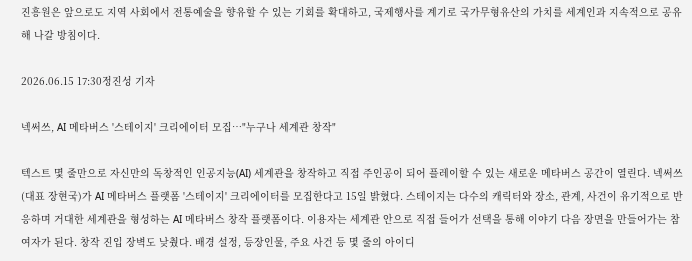진흥원은 앞으로도 지역 사회에서 전통예술을 향유할 수 있는 기회를 확대하고, 국제행사를 계기로 국가무형유산의 가치를 세계인과 지속적으로 공유해 나갈 방침이다.

2026.06.15 17:30정진성 기자

넥써쓰, AI 메타버스 '스테이지' 크리에이터 모집…"누구나 세계관 창작"

텍스트 몇 줄만으로 자신만의 독창적인 인공지능(AI) 세계관을 창작하고 직접 주인공이 되어 플레이할 수 있는 새로운 메타버스 공간이 열린다. 넥써쓰(대표 장현국)가 AI 메타버스 플랫폼 '스테이지' 크리에이터를 모집한다고 15일 밝혔다. 스테이지는 다수의 캐릭터와 장소, 관계, 사건이 유기적으로 반응하며 거대한 세계관을 형성하는 AI 메타버스 창작 플랫폼이다. 이용자는 세계관 안으로 직접 들어가 선택을 통해 이야기 다음 장면을 만들어가는 참여자가 된다. 창작 진입 장벽도 낮췄다. 배경 설정, 등장인물, 주요 사건 등 몇 줄의 아이디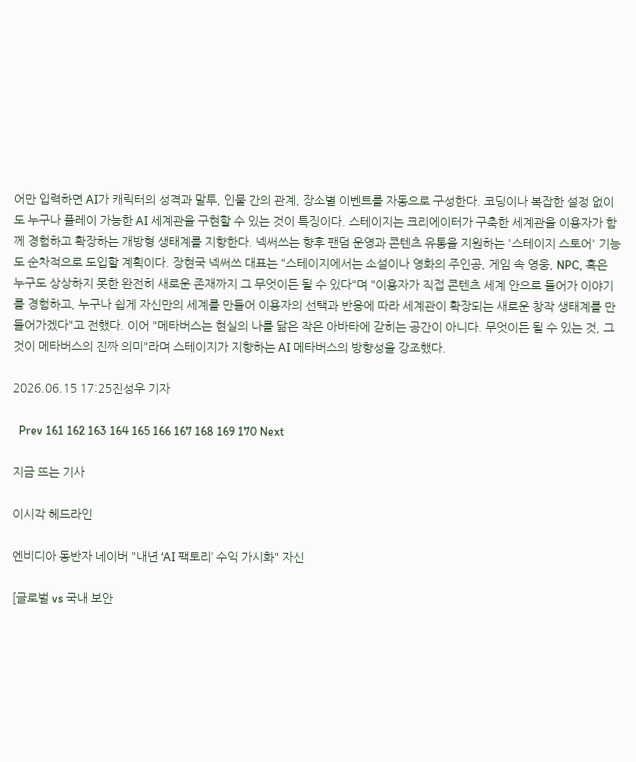어만 입력하면 AI가 캐릭터의 성격과 말투, 인물 간의 관계, 장소별 이벤트를 자동으로 구성한다. 코딩이나 복잡한 설정 없이도 누구나 플레이 가능한 AI 세계관을 구현할 수 있는 것이 특징이다. 스테이지는 크리에이터가 구축한 세계관을 이용자가 함께 경험하고 확장하는 개방형 생태계를 지향한다. 넥써쓰는 향후 팬덤 운영과 콘텐츠 유통을 지원하는 '스테이지 스토어' 기능도 순차적으로 도입할 계획이다. 장현국 넥써쓰 대표는 "스테이지에서는 소설이나 영화의 주인공, 게임 속 영웅, NPC, 혹은 누구도 상상하지 못한 완전히 새로운 존재까지 그 무엇이든 될 수 있다"며 "이용자가 직접 콘텐츠 세계 안으로 들어가 이야기를 경험하고, 누구나 쉽게 자신만의 세계를 만들어 이용자의 선택과 반응에 따라 세계관이 확장되는 새로운 창작 생태계를 만들어가겠다"고 전했다. 이어 "메타버스는 현실의 나를 닮은 작은 아바타에 갇히는 공간이 아니다. 무엇이든 될 수 있는 것, 그것이 메타버스의 진짜 의미"라며 스테이지가 지향하는 AI 메타버스의 방향성을 강조했다.

2026.06.15 17:25진성우 기자

  Prev 161 162 163 164 165 166 167 168 169 170 Next

지금 뜨는 기사

이시각 헤드라인

엔비디아 동반자 네이버 "내년 ‘AI 팩토리’ 수익 가시화" 자신

[글로벌 vs 국내 보안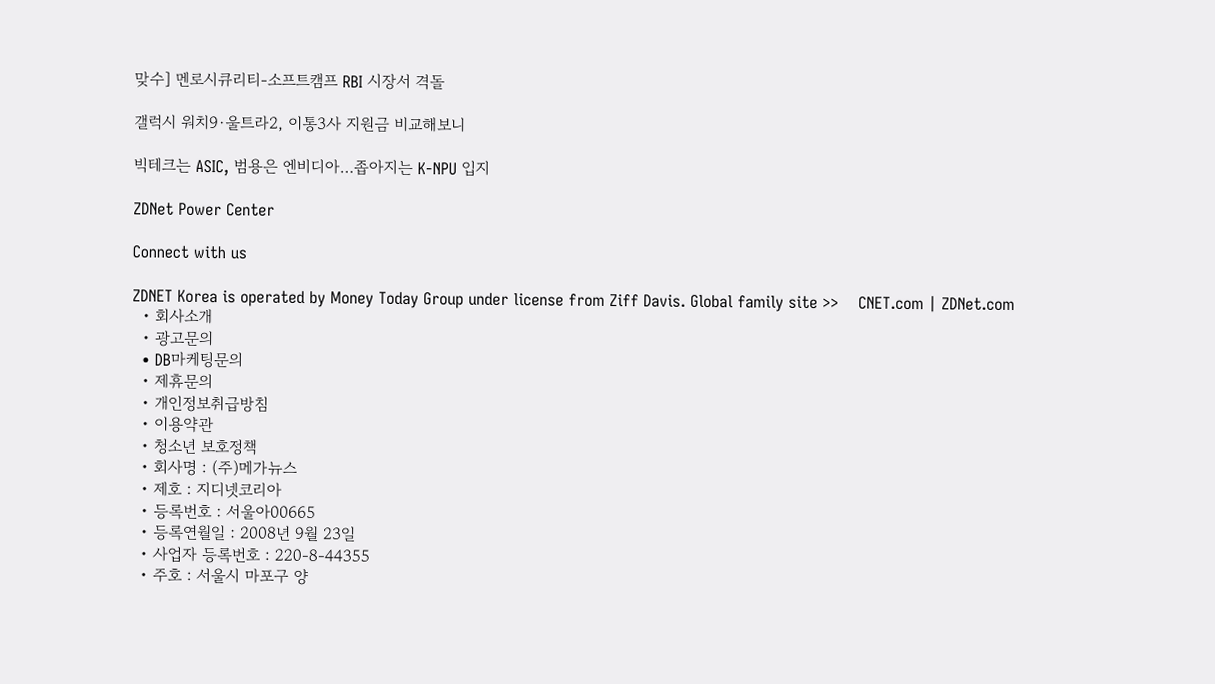맞수] 멘로시큐리티-소프트캠프 RBI 시장서 격돌

갤럭시 워치9·울트라2, 이통3사 지원금 비교해보니

빅테크는 ASIC, 범용은 엔비디아…좁아지는 K-NPU 입지

ZDNet Power Center

Connect with us

ZDNET Korea is operated by Money Today Group under license from Ziff Davis. Global family site >>    CNET.com | ZDNet.com
  • 회사소개
  • 광고문의
  • DB마케팅문의
  • 제휴문의
  • 개인정보취급방침
  • 이용약관
  • 청소년 보호정책
  • 회사명 : (주)메가뉴스
  • 제호 : 지디넷코리아
  • 등록번호 : 서울아00665
  • 등록연월일 : 2008년 9월 23일
  • 사업자 등록번호 : 220-8-44355
  • 주호 : 서울시 마포구 양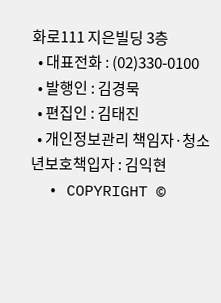화로111 지은빌딩 3층
  • 대표전화 : (02)330-0100
  • 발행인 : 김경묵
  • 편집인 : 김태진
  • 개인정보관리 책임자·청소년보호책입자 : 김익현
  • COPYRIGHT ©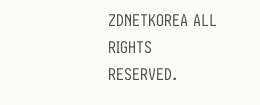ZDNETKOREA ALL RIGHTS RESERVED.